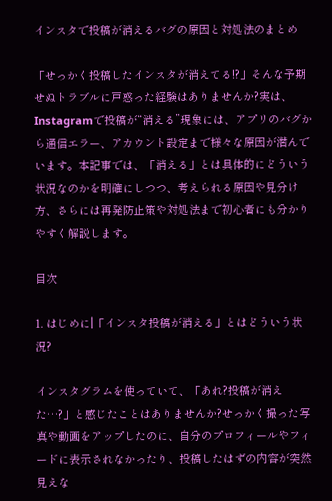インスタで投稿が消えるバグの原因と対処法のまとめ

「せっかく投稿したインスタが消えてる!?」そんな予期せぬトラブルに戸惑った経験はありませんか?実は、Instagramで投稿が“消える”現象には、アプリのバグから通信エラー、アカウント設定まで様々な原因が潜んでいます。本記事では、「消える」とは具体的にどういう状況なのかを明確にしつつ、考えられる原因や見分け方、さらには再発防止策や対処法まで初心者にも分かりやすく解説します。

目次

1. はじめに|「インスタ投稿が消える」とはどういう状況?

インスタグラムを使っていて、「あれ?投稿が消えた…?」と感じたことはありませんか?せっかく撮った写真や動画をアップしたのに、自分のプロフィールやフィードに表示されなかったり、投稿したはずの内容が突然見えな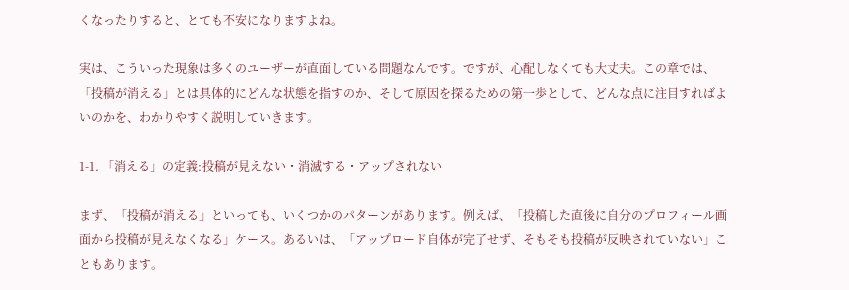くなったりすると、とても不安になりますよね。

実は、こういった現象は多くのユーザーが直面している問題なんです。ですが、心配しなくても大丈夫。この章では、「投稿が消える」とは具体的にどんな状態を指すのか、そして原因を探るための第一歩として、どんな点に注目すればよいのかを、わかりやすく説明していきます。

1-1. 「消える」の定義:投稿が見えない・消滅する・アップされない

まず、「投稿が消える」といっても、いくつかのパターンがあります。例えば、「投稿した直後に自分のプロフィール画面から投稿が見えなくなる」ケース。あるいは、「アップロード自体が完了せず、そもそも投稿が反映されていない」こともあります。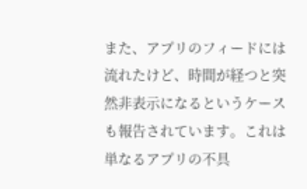また、アプリのフィードには流れたけど、時間が経つと突然非表示になるというケースも報告されています。これは単なるアプリの不具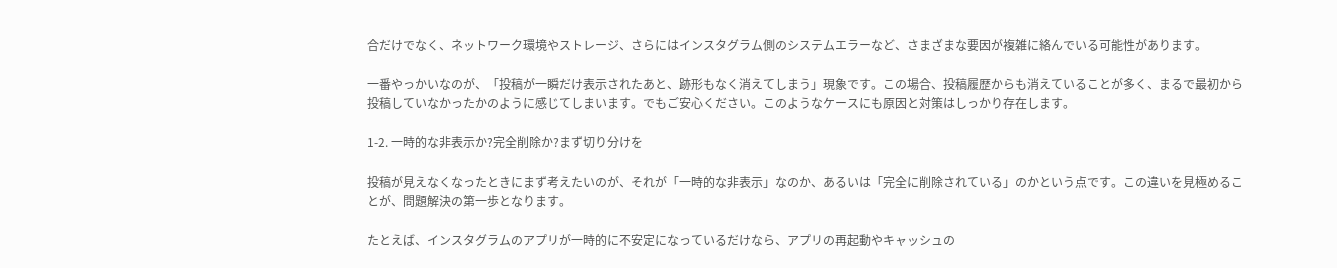合だけでなく、ネットワーク環境やストレージ、さらにはインスタグラム側のシステムエラーなど、さまざまな要因が複雑に絡んでいる可能性があります。

一番やっかいなのが、「投稿が一瞬だけ表示されたあと、跡形もなく消えてしまう」現象です。この場合、投稿履歴からも消えていることが多く、まるで最初から投稿していなかったかのように感じてしまいます。でもご安心ください。このようなケースにも原因と対策はしっかり存在します。

1-2. 一時的な非表示か?完全削除か?まず切り分けを

投稿が見えなくなったときにまず考えたいのが、それが「一時的な非表示」なのか、あるいは「完全に削除されている」のかという点です。この違いを見極めることが、問題解決の第一歩となります。

たとえば、インスタグラムのアプリが一時的に不安定になっているだけなら、アプリの再起動やキャッシュの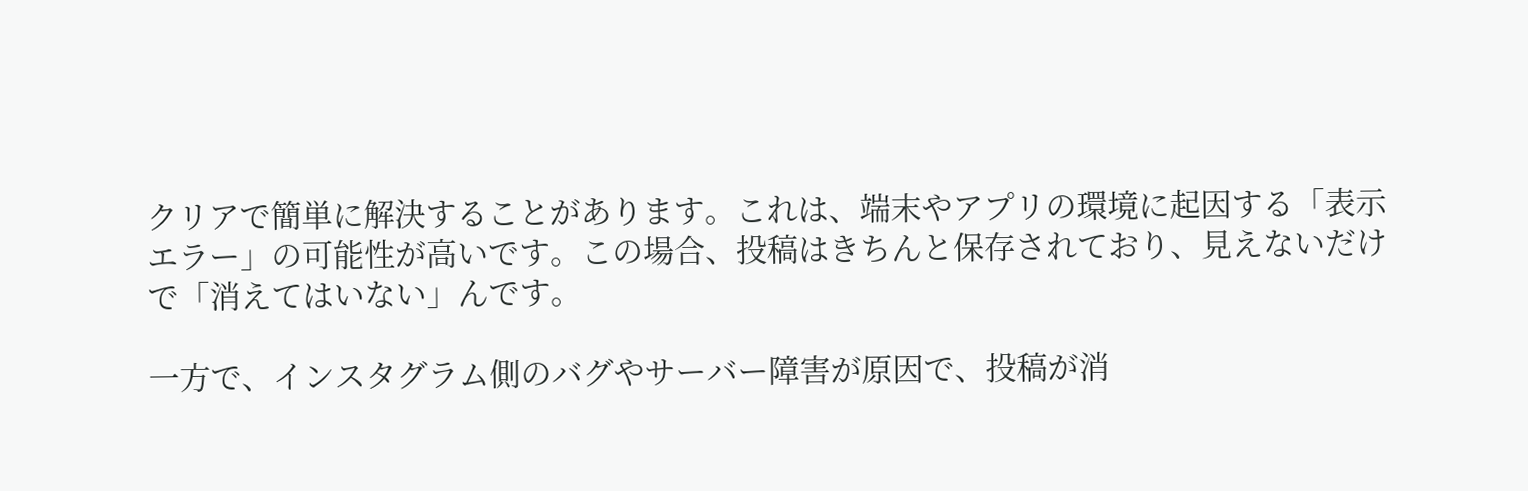クリアで簡単に解決することがあります。これは、端末やアプリの環境に起因する「表示エラー」の可能性が高いです。この場合、投稿はきちんと保存されており、見えないだけで「消えてはいない」んです。

一方で、インスタグラム側のバグやサーバー障害が原因で、投稿が消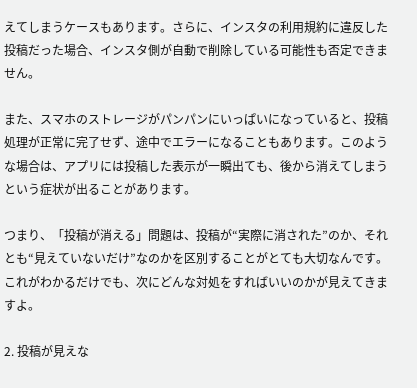えてしまうケースもあります。さらに、インスタの利用規約に違反した投稿だった場合、インスタ側が自動で削除している可能性も否定できません。

また、スマホのストレージがパンパンにいっぱいになっていると、投稿処理が正常に完了せず、途中でエラーになることもあります。このような場合は、アプリには投稿した表示が一瞬出ても、後から消えてしまうという症状が出ることがあります。

つまり、「投稿が消える」問題は、投稿が“実際に消された”のか、それとも“見えていないだけ”なのかを区別することがとても大切なんです。これがわかるだけでも、次にどんな対処をすればいいのかが見えてきますよ。

2. 投稿が見えな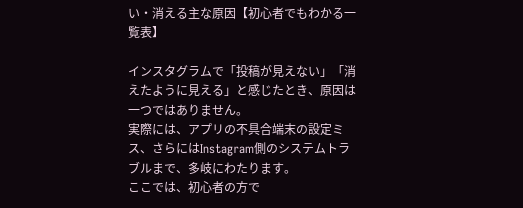い・消える主な原因【初心者でもわかる一覧表】

インスタグラムで「投稿が見えない」「消えたように見える」と感じたとき、原因は一つではありません。
実際には、アプリの不具合端末の設定ミス、さらにはInstagram側のシステムトラブルまで、多岐にわたります。
ここでは、初心者の方で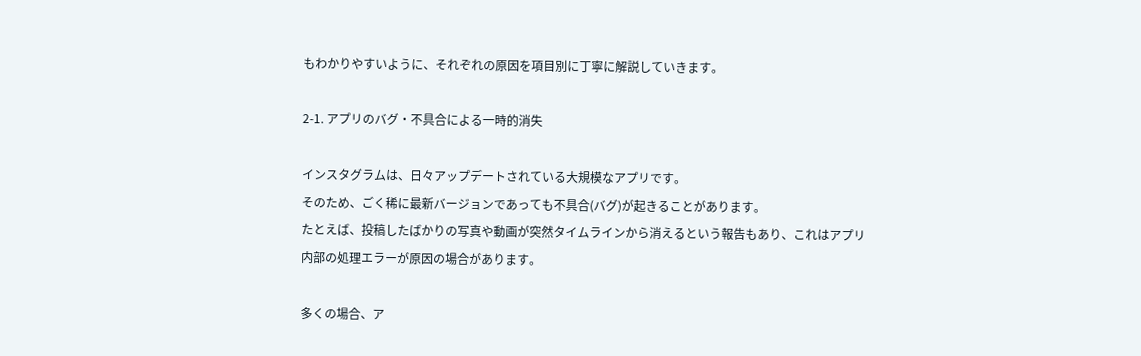もわかりやすいように、それぞれの原因を項目別に丁寧に解説していきます。

2-1. アプリのバグ・不具合による一時的消失

インスタグラムは、日々アップデートされている大規模なアプリです。
そのため、ごく稀に最新バージョンであっても不具合(バグ)が起きることがあります。
たとえば、投稿したばかりの写真や動画が突然タイムラインから消えるという報告もあり、これはアプリ内部の処理エラーが原因の場合があります。

多くの場合、ア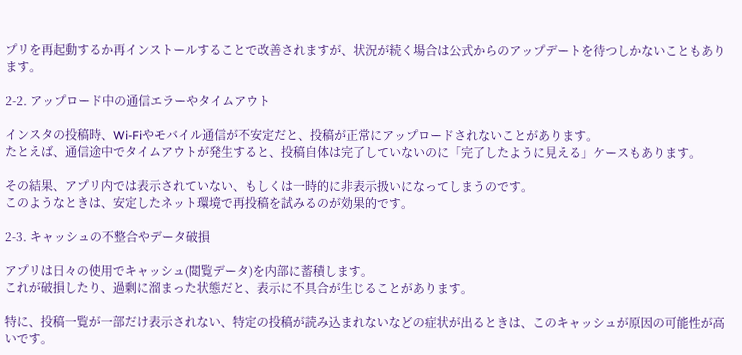プリを再起動するか再インストールすることで改善されますが、状況が続く場合は公式からのアップデートを待つしかないこともあります。

2-2. アップロード中の通信エラーやタイムアウト

インスタの投稿時、Wi-Fiやモバイル通信が不安定だと、投稿が正常にアップロードされないことがあります。
たとえば、通信途中でタイムアウトが発生すると、投稿自体は完了していないのに「完了したように見える」ケースもあります。

その結果、アプリ内では表示されていない、もしくは一時的に非表示扱いになってしまうのです。
このようなときは、安定したネット環境で再投稿を試みるのが効果的です。

2-3. キャッシュの不整合やデータ破損

アプリは日々の使用でキャッシュ(閲覧データ)を内部に蓄積します。
これが破損したり、過剰に溜まった状態だと、表示に不具合が生じることがあります。

特に、投稿一覧が一部だけ表示されない、特定の投稿が読み込まれないなどの症状が出るときは、このキャッシュが原因の可能性が高いです。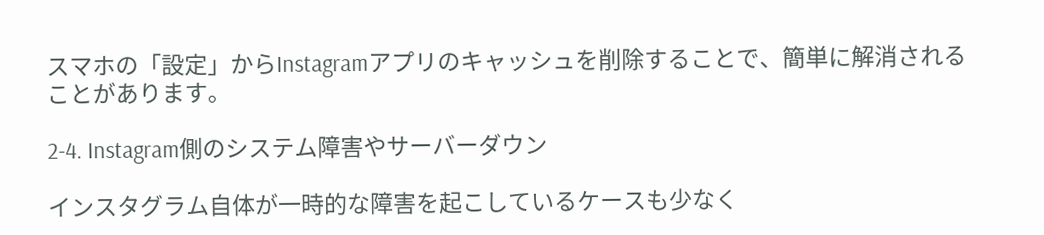スマホの「設定」からInstagramアプリのキャッシュを削除することで、簡単に解消されることがあります。

2-4. Instagram側のシステム障害やサーバーダウン

インスタグラム自体が一時的な障害を起こしているケースも少なく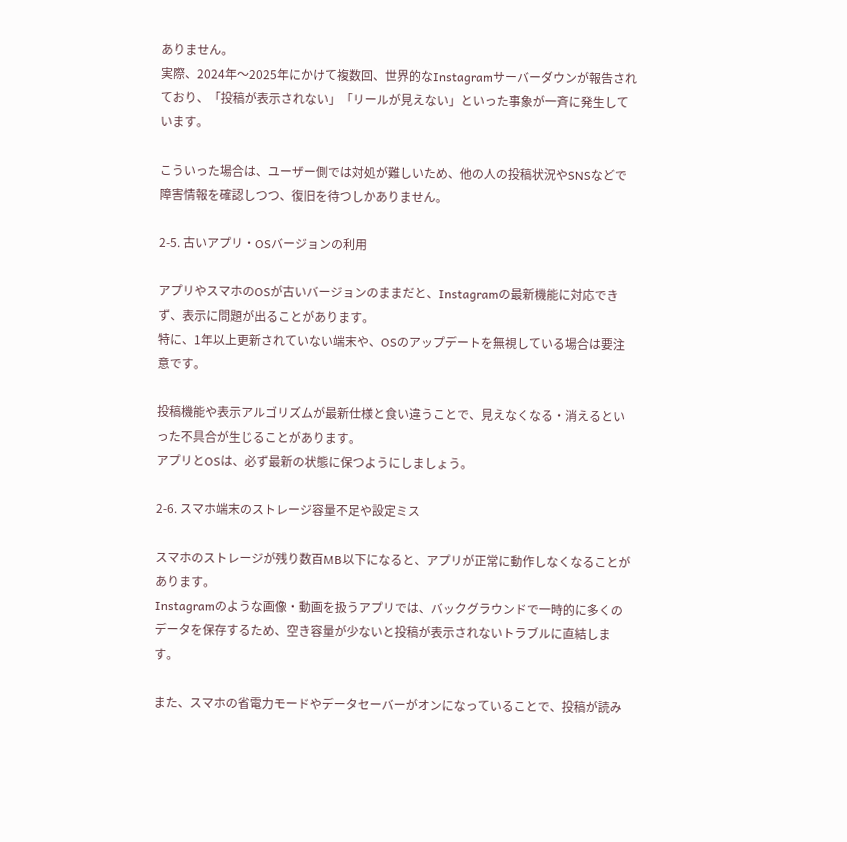ありません。
実際、2024年〜2025年にかけて複数回、世界的なInstagramサーバーダウンが報告されており、「投稿が表示されない」「リールが見えない」といった事象が一斉に発生しています。

こういった場合は、ユーザー側では対処が難しいため、他の人の投稿状況やSNSなどで障害情報を確認しつつ、復旧を待つしかありません。

2-5. 古いアプリ・OSバージョンの利用

アプリやスマホのOSが古いバージョンのままだと、Instagramの最新機能に対応できず、表示に問題が出ることがあります。
特に、1年以上更新されていない端末や、OSのアップデートを無視している場合は要注意です。

投稿機能や表示アルゴリズムが最新仕様と食い違うことで、見えなくなる・消えるといった不具合が生じることがあります。
アプリとOSは、必ず最新の状態に保つようにしましょう。

2-6. スマホ端末のストレージ容量不足や設定ミス

スマホのストレージが残り数百MB以下になると、アプリが正常に動作しなくなることがあります。
Instagramのような画像・動画を扱うアプリでは、バックグラウンドで一時的に多くのデータを保存するため、空き容量が少ないと投稿が表示されないトラブルに直結します。

また、スマホの省電力モードやデータセーバーがオンになっていることで、投稿が読み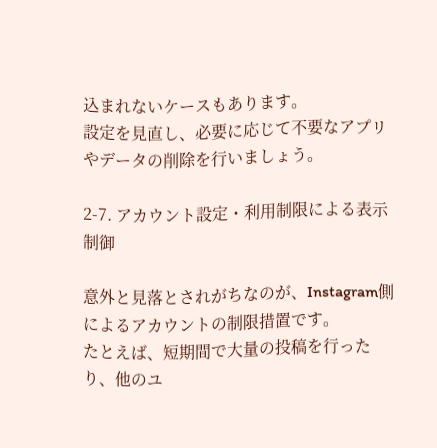込まれないケースもあります。
設定を見直し、必要に応じて不要なアプリやデータの削除を行いましょう。

2-7. アカウント設定・利用制限による表示制御

意外と見落とされがちなのが、Instagram側によるアカウントの制限措置です。
たとえば、短期間で大量の投稿を行ったり、他のユ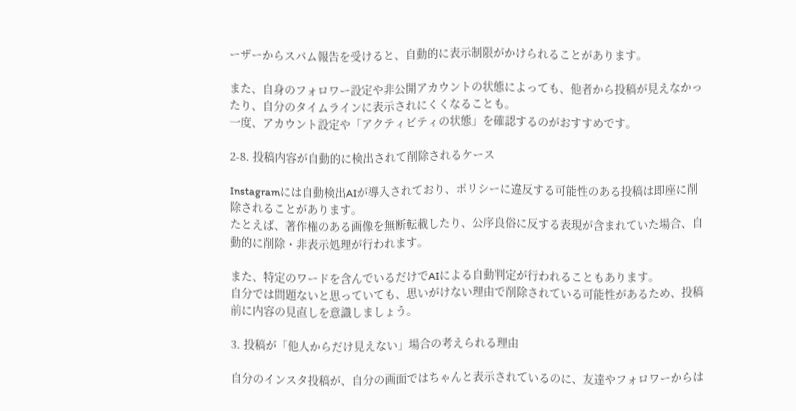ーザーからスパム報告を受けると、自動的に表示制限がかけられることがあります。

また、自身のフォロワー設定や非公開アカウントの状態によっても、他者から投稿が見えなかったり、自分のタイムラインに表示されにくくなることも。
一度、アカウント設定や「アクティビティの状態」を確認するのがおすすめです。

2-8. 投稿内容が自動的に検出されて削除されるケース

Instagramには自動検出AIが導入されており、ポリシーに違反する可能性のある投稿は即座に削除されることがあります。
たとえば、著作権のある画像を無断転載したり、公序良俗に反する表現が含まれていた場合、自動的に削除・非表示処理が行われます。

また、特定のワードを含んでいるだけでAIによる自動判定が行われることもあります。
自分では問題ないと思っていても、思いがけない理由で削除されている可能性があるため、投稿前に内容の見直しを意識しましょう。

3. 投稿が「他人からだけ見えない」場合の考えられる理由

自分のインスタ投稿が、自分の画面ではちゃんと表示されているのに、友達やフォロワーからは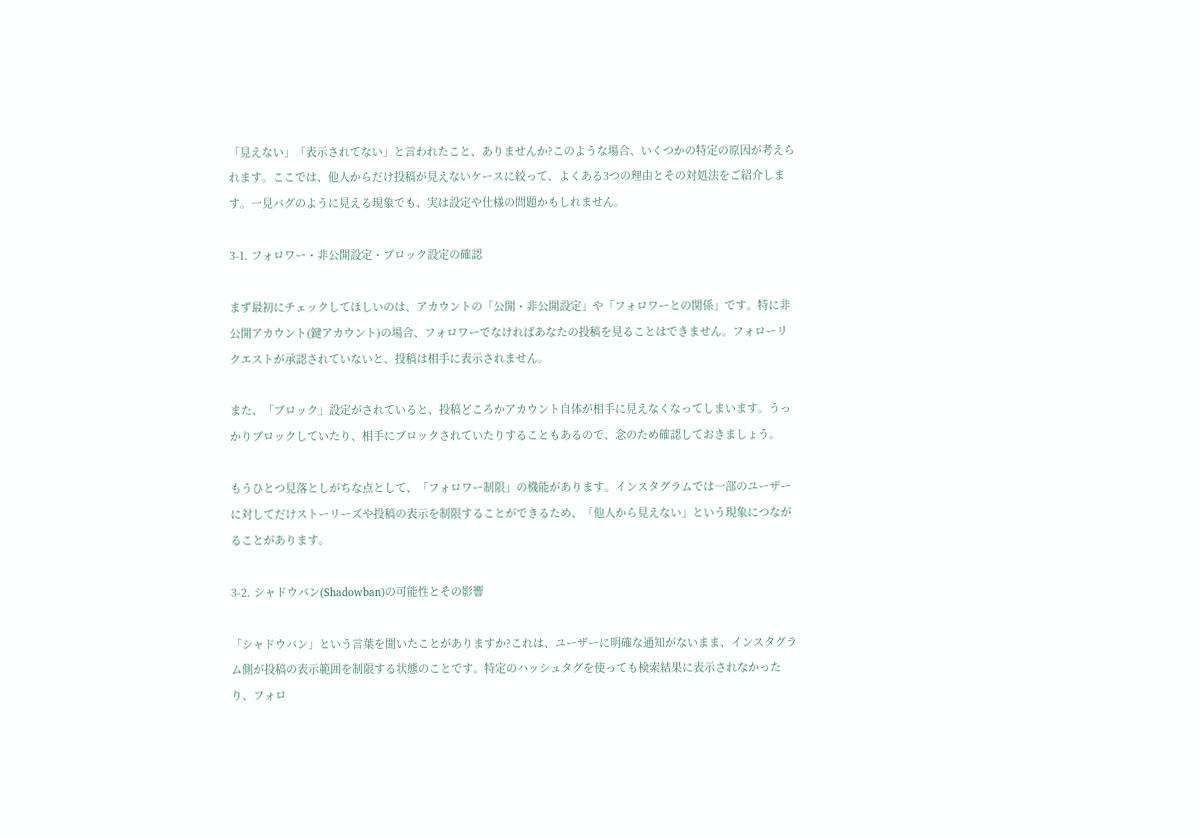「見えない」「表示されてない」と言われたこと、ありませんか?このような場合、いくつかの特定の原因が考えられます。ここでは、他人からだけ投稿が見えないケースに絞って、よくある3つの理由とその対処法をご紹介します。一見バグのように見える現象でも、実は設定や仕様の問題かもしれません。

3-1. フォロワー・非公開設定・ブロック設定の確認

まず最初にチェックしてほしいのは、アカウントの「公開・非公開設定」や「フォロワーとの関係」です。特に非公開アカウント(鍵アカウント)の場合、フォロワーでなければあなたの投稿を見ることはできません。フォローリクエストが承認されていないと、投稿は相手に表示されません。

また、「ブロック」設定がされていると、投稿どころかアカウント自体が相手に見えなくなってしまいます。うっかりブロックしていたり、相手にブロックされていたりすることもあるので、念のため確認しておきましょう。

もうひとつ見落としがちな点として、「フォロワー制限」の機能があります。インスタグラムでは一部のユーザーに対してだけストーリーズや投稿の表示を制限することができるため、「他人から見えない」という現象につながることがあります。

3-2. シャドウバン(Shadowban)の可能性とその影響

「シャドウバン」という言葉を聞いたことがありますか?これは、ユーザーに明確な通知がないまま、インスタグラム側が投稿の表示範囲を制限する状態のことです。特定のハッシュタグを使っても検索結果に表示されなかったり、フォロ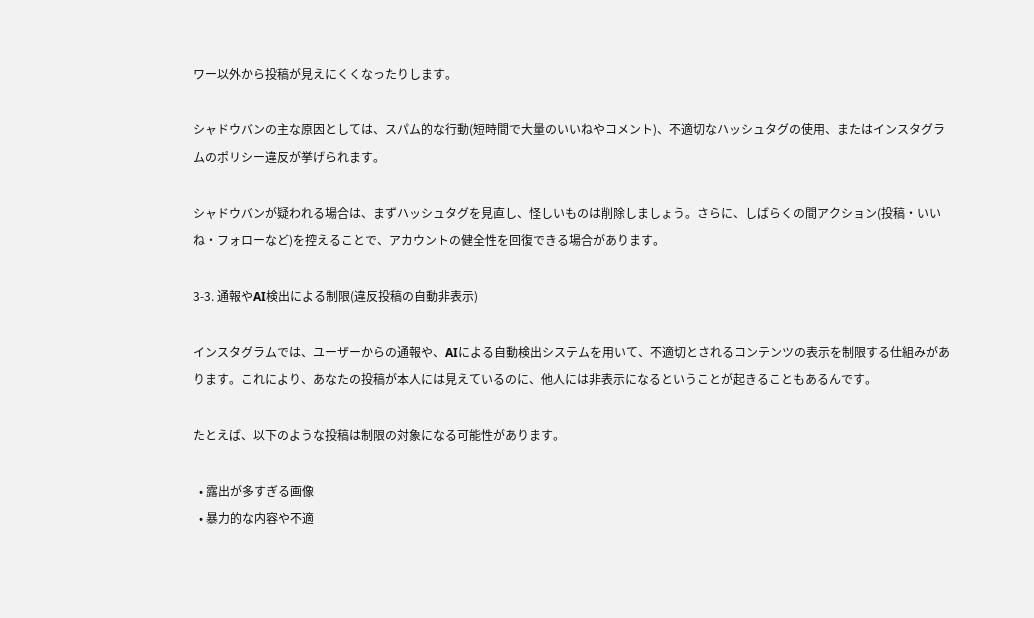ワー以外から投稿が見えにくくなったりします。

シャドウバンの主な原因としては、スパム的な行動(短時間で大量のいいねやコメント)、不適切なハッシュタグの使用、またはインスタグラムのポリシー違反が挙げられます。

シャドウバンが疑われる場合は、まずハッシュタグを見直し、怪しいものは削除しましょう。さらに、しばらくの間アクション(投稿・いいね・フォローなど)を控えることで、アカウントの健全性を回復できる場合があります。

3-3. 通報やAI検出による制限(違反投稿の自動非表示)

インスタグラムでは、ユーザーからの通報や、AIによる自動検出システムを用いて、不適切とされるコンテンツの表示を制限する仕組みがあります。これにより、あなたの投稿が本人には見えているのに、他人には非表示になるということが起きることもあるんです。

たとえば、以下のような投稿は制限の対象になる可能性があります。

  • 露出が多すぎる画像
  • 暴力的な内容や不適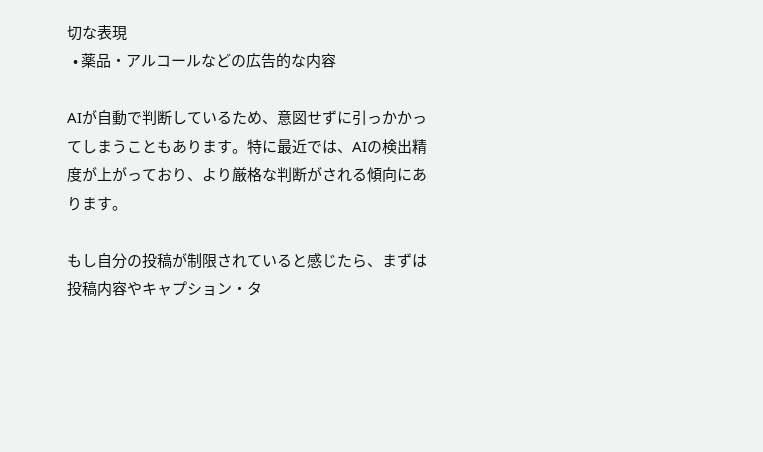切な表現
  • 薬品・アルコールなどの広告的な内容

AIが自動で判断しているため、意図せずに引っかかってしまうこともあります。特に最近では、AIの検出精度が上がっており、より厳格な判断がされる傾向にあります。

もし自分の投稿が制限されていると感じたら、まずは投稿内容やキャプション・タ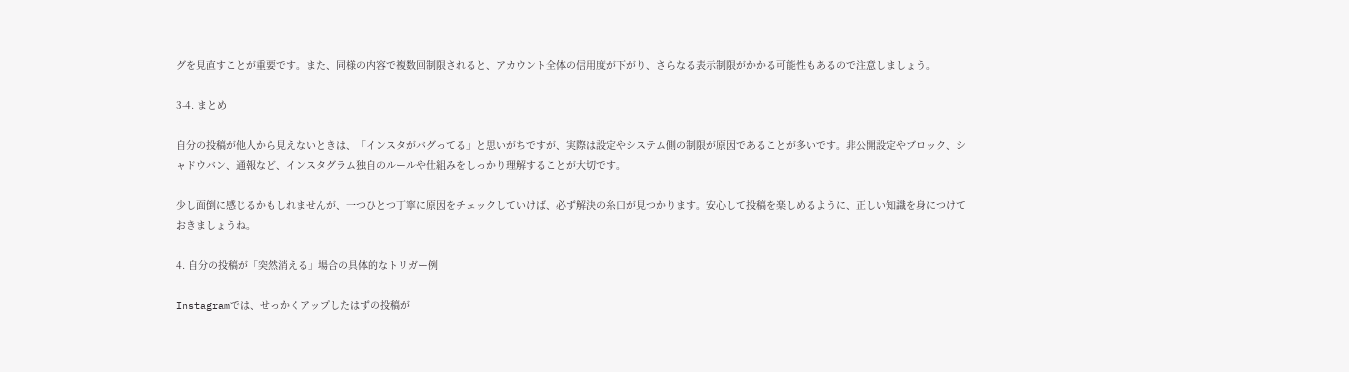グを見直すことが重要です。また、同様の内容で複数回制限されると、アカウント全体の信用度が下がり、さらなる表示制限がかかる可能性もあるので注意しましょう。

3-4. まとめ

自分の投稿が他人から見えないときは、「インスタがバグってる」と思いがちですが、実際は設定やシステム側の制限が原因であることが多いです。非公開設定やブロック、シャドウバン、通報など、インスタグラム独自のルールや仕組みをしっかり理解することが大切です。

少し面倒に感じるかもしれませんが、一つひとつ丁寧に原因をチェックしていけば、必ず解決の糸口が見つかります。安心して投稿を楽しめるように、正しい知識を身につけておきましょうね。

4. 自分の投稿が「突然消える」場合の具体的なトリガー例

Instagramでは、せっかくアップしたはずの投稿が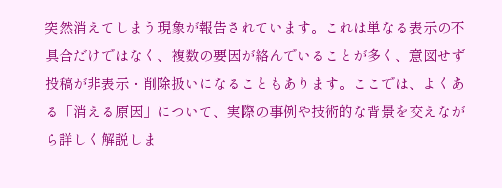突然消えてしまう現象が報告されています。これは単なる表示の不具合だけではなく、複数の要因が絡んでいることが多く、意図せず投稿が非表示・削除扱いになることもあります。ここでは、よくある「消える原因」について、実際の事例や技術的な背景を交えながら詳しく解説しま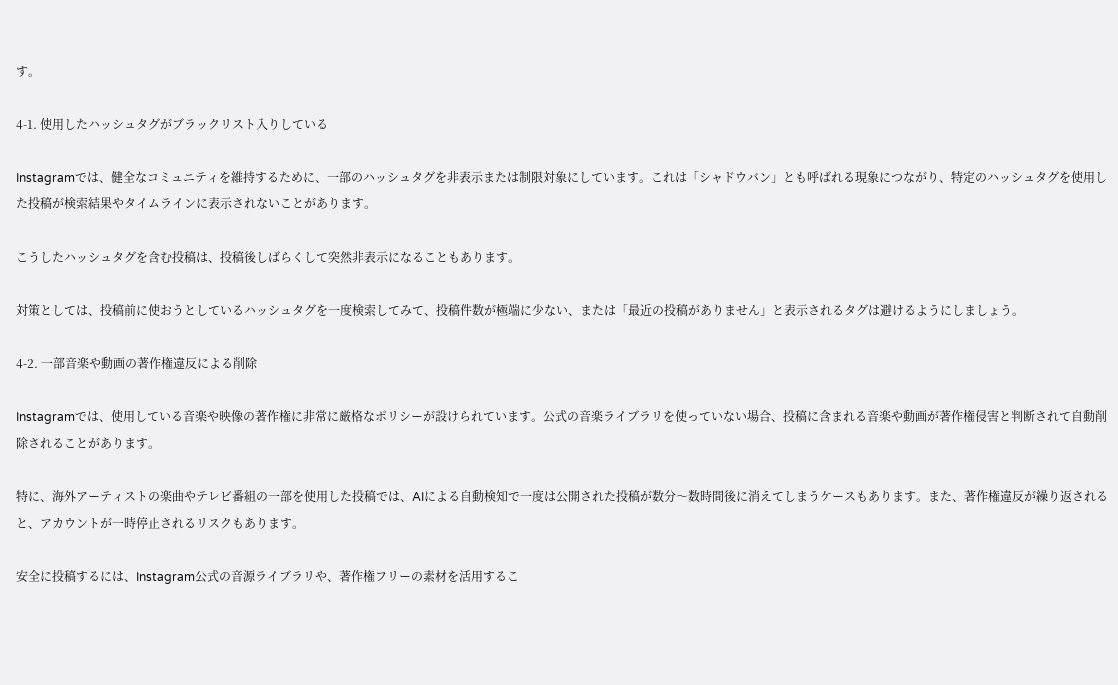す。

4-1. 使用したハッシュタグがブラックリスト入りしている

Instagramでは、健全なコミュニティを維持するために、一部のハッシュタグを非表示または制限対象にしています。これは「シャドウバン」とも呼ばれる現象につながり、特定のハッシュタグを使用した投稿が検索結果やタイムラインに表示されないことがあります。

こうしたハッシュタグを含む投稿は、投稿後しばらくして突然非表示になることもあります。

対策としては、投稿前に使おうとしているハッシュタグを一度検索してみて、投稿件数が極端に少ない、または「最近の投稿がありません」と表示されるタグは避けるようにしましょう。

4-2. 一部音楽や動画の著作権違反による削除

Instagramでは、使用している音楽や映像の著作権に非常に厳格なポリシーが設けられています。公式の音楽ライブラリを使っていない場合、投稿に含まれる音楽や動画が著作権侵害と判断されて自動削除されることがあります。

特に、海外アーティストの楽曲やテレビ番組の一部を使用した投稿では、AIによる自動検知で一度は公開された投稿が数分〜数時間後に消えてしまうケースもあります。また、著作権違反が繰り返されると、アカウントが一時停止されるリスクもあります。

安全に投稿するには、Instagram公式の音源ライブラリや、著作権フリーの素材を活用するこ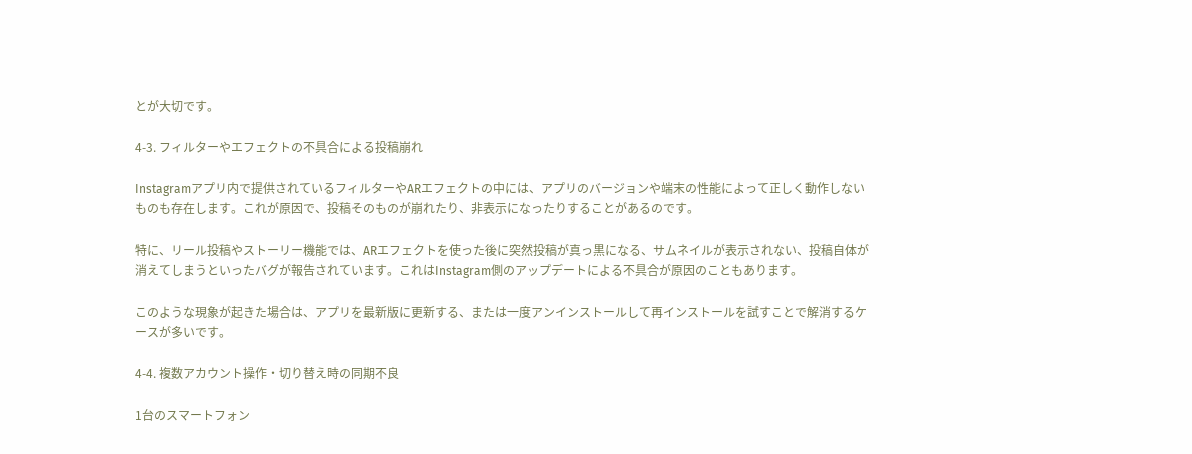とが大切です。

4-3. フィルターやエフェクトの不具合による投稿崩れ

Instagramアプリ内で提供されているフィルターやARエフェクトの中には、アプリのバージョンや端末の性能によって正しく動作しないものも存在します。これが原因で、投稿そのものが崩れたり、非表示になったりすることがあるのです。

特に、リール投稿やストーリー機能では、ARエフェクトを使った後に突然投稿が真っ黒になる、サムネイルが表示されない、投稿自体が消えてしまうといったバグが報告されています。これはInstagram側のアップデートによる不具合が原因のこともあります。

このような現象が起きた場合は、アプリを最新版に更新する、または一度アンインストールして再インストールを試すことで解消するケースが多いです。

4-4. 複数アカウント操作・切り替え時の同期不良

1台のスマートフォン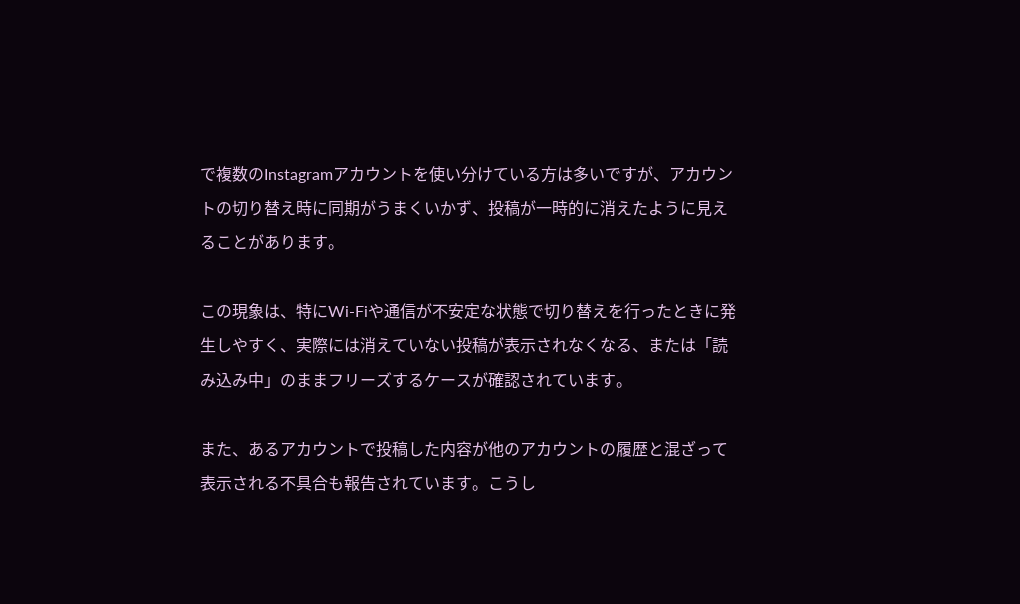で複数のInstagramアカウントを使い分けている方は多いですが、アカウントの切り替え時に同期がうまくいかず、投稿が一時的に消えたように見えることがあります。

この現象は、特にWi-Fiや通信が不安定な状態で切り替えを行ったときに発生しやすく、実際には消えていない投稿が表示されなくなる、または「読み込み中」のままフリーズするケースが確認されています。

また、あるアカウントで投稿した内容が他のアカウントの履歴と混ざって表示される不具合も報告されています。こうし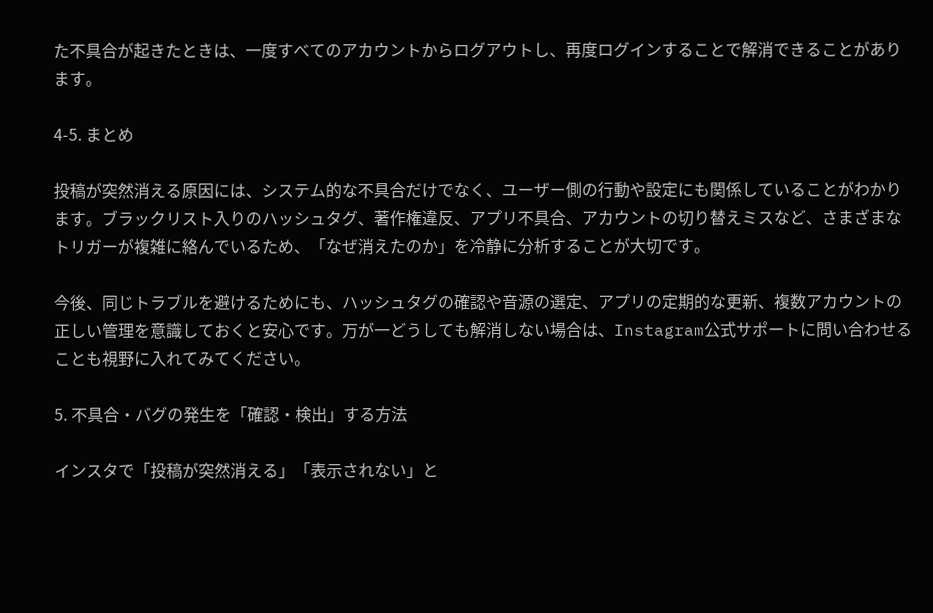た不具合が起きたときは、一度すべてのアカウントからログアウトし、再度ログインすることで解消できることがあります。

4-5. まとめ

投稿が突然消える原因には、システム的な不具合だけでなく、ユーザー側の行動や設定にも関係していることがわかります。ブラックリスト入りのハッシュタグ、著作権違反、アプリ不具合、アカウントの切り替えミスなど、さまざまなトリガーが複雑に絡んでいるため、「なぜ消えたのか」を冷静に分析することが大切です。

今後、同じトラブルを避けるためにも、ハッシュタグの確認や音源の選定、アプリの定期的な更新、複数アカウントの正しい管理を意識しておくと安心です。万が一どうしても解消しない場合は、Instagram公式サポートに問い合わせることも視野に入れてみてください。

5. 不具合・バグの発生を「確認・検出」する方法

インスタで「投稿が突然消える」「表示されない」と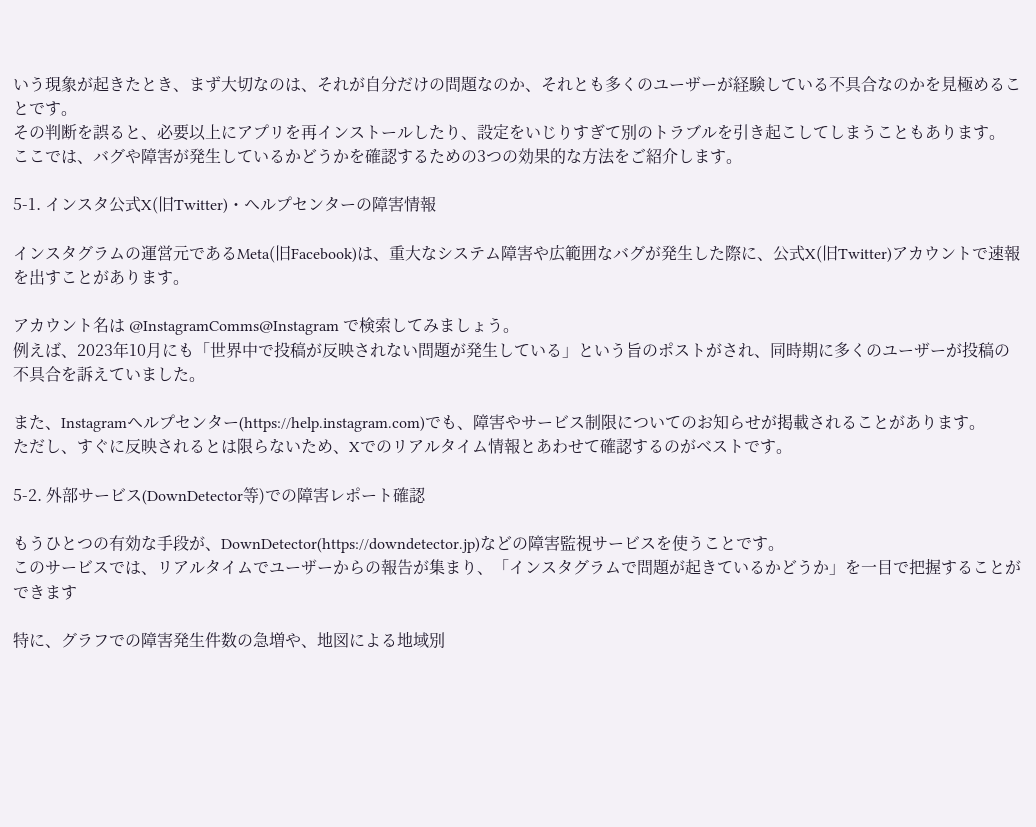いう現象が起きたとき、まず大切なのは、それが自分だけの問題なのか、それとも多くのユーザーが経験している不具合なのかを見極めることです。
その判断を誤ると、必要以上にアプリを再インストールしたり、設定をいじりすぎて別のトラブルを引き起こしてしまうこともあります。
ここでは、バグや障害が発生しているかどうかを確認するための3つの効果的な方法をご紹介します。

5-1. インスタ公式X(旧Twitter)・ヘルプセンターの障害情報

インスタグラムの運営元であるMeta(旧Facebook)は、重大なシステム障害や広範囲なバグが発生した際に、公式X(旧Twitter)アカウントで速報を出すことがあります。

アカウント名は @InstagramComms@Instagram で検索してみましょう。
例えば、2023年10月にも「世界中で投稿が反映されない問題が発生している」という旨のポストがされ、同時期に多くのユーザーが投稿の不具合を訴えていました。

また、Instagramヘルプセンター(https://help.instagram.com)でも、障害やサービス制限についてのお知らせが掲載されることがあります。
ただし、すぐに反映されるとは限らないため、Xでのリアルタイム情報とあわせて確認するのがベストです。

5-2. 外部サービス(DownDetector等)での障害レポート確認

もうひとつの有効な手段が、DownDetector(https://downdetector.jp)などの障害監視サービスを使うことです。
このサービスでは、リアルタイムでユーザーからの報告が集まり、「インスタグラムで問題が起きているかどうか」を一目で把握することができます

特に、グラフでの障害発生件数の急増や、地図による地域別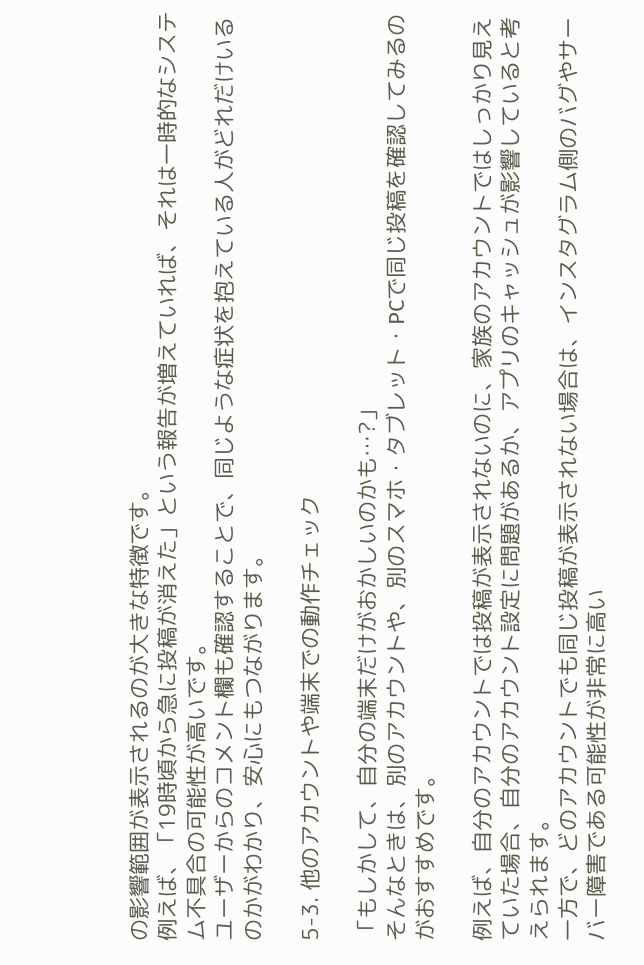の影響範囲が表示されるのが大きな特徴です。
例えば、「19時頃から急に投稿が消えた」という報告が増えていれば、それは一時的なシステム不具合の可能性が高いです。
ユーザーからのコメント欄も確認することで、同じような症状を抱えている人がどれだけいるのかがわかり、安心にもつながります。

5-3. 他のアカウントや端末での動作チェック

「もしかして、自分の端末だけがおかしいのかも…?」
そんなときは、別のアカウントや、別のスマホ・タブレット・PCで同じ投稿を確認してみるのがおすすめです。

例えば、自分のアカウントでは投稿が表示されないのに、家族のアカウントではしっかり見えていた場合、自分のアカウント設定に問題があるか、アプリのキャッシュが影響していると考えられます。
一方で、どのアカウントでも同じ投稿が表示されない場合は、インスタグラム側のバグやサーバー障害である可能性が非常に高い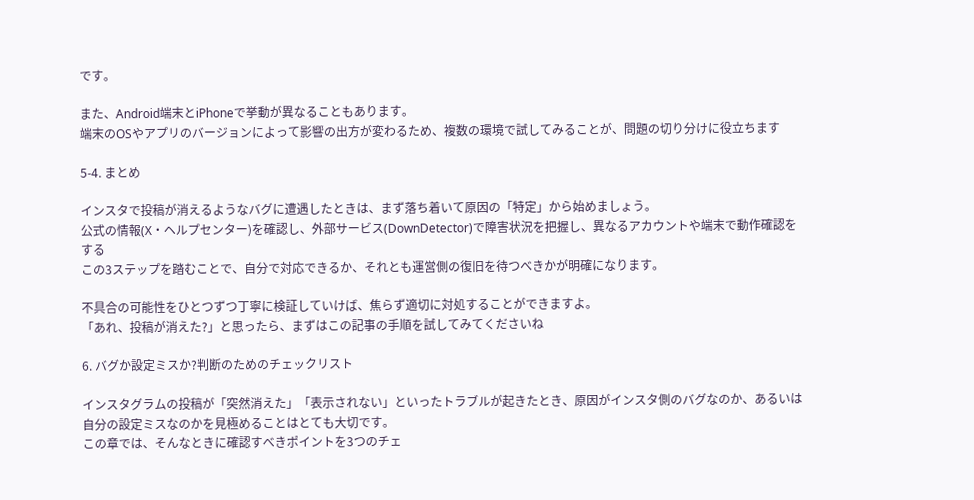です。

また、Android端末とiPhoneで挙動が異なることもあります。
端末のOSやアプリのバージョンによって影響の出方が変わるため、複数の環境で試してみることが、問題の切り分けに役立ちます

5-4. まとめ

インスタで投稿が消えるようなバグに遭遇したときは、まず落ち着いて原因の「特定」から始めましょう。
公式の情報(X・ヘルプセンター)を確認し、外部サービス(DownDetector)で障害状況を把握し、異なるアカウントや端末で動作確認をする
この3ステップを踏むことで、自分で対応できるか、それとも運営側の復旧を待つべきかが明確になります。

不具合の可能性をひとつずつ丁寧に検証していけば、焦らず適切に対処することができますよ。
「あれ、投稿が消えた?」と思ったら、まずはこの記事の手順を試してみてくださいね

6. バグか設定ミスか?判断のためのチェックリスト

インスタグラムの投稿が「突然消えた」「表示されない」といったトラブルが起きたとき、原因がインスタ側のバグなのか、あるいは自分の設定ミスなのかを見極めることはとても大切です。
この章では、そんなときに確認すべきポイントを3つのチェ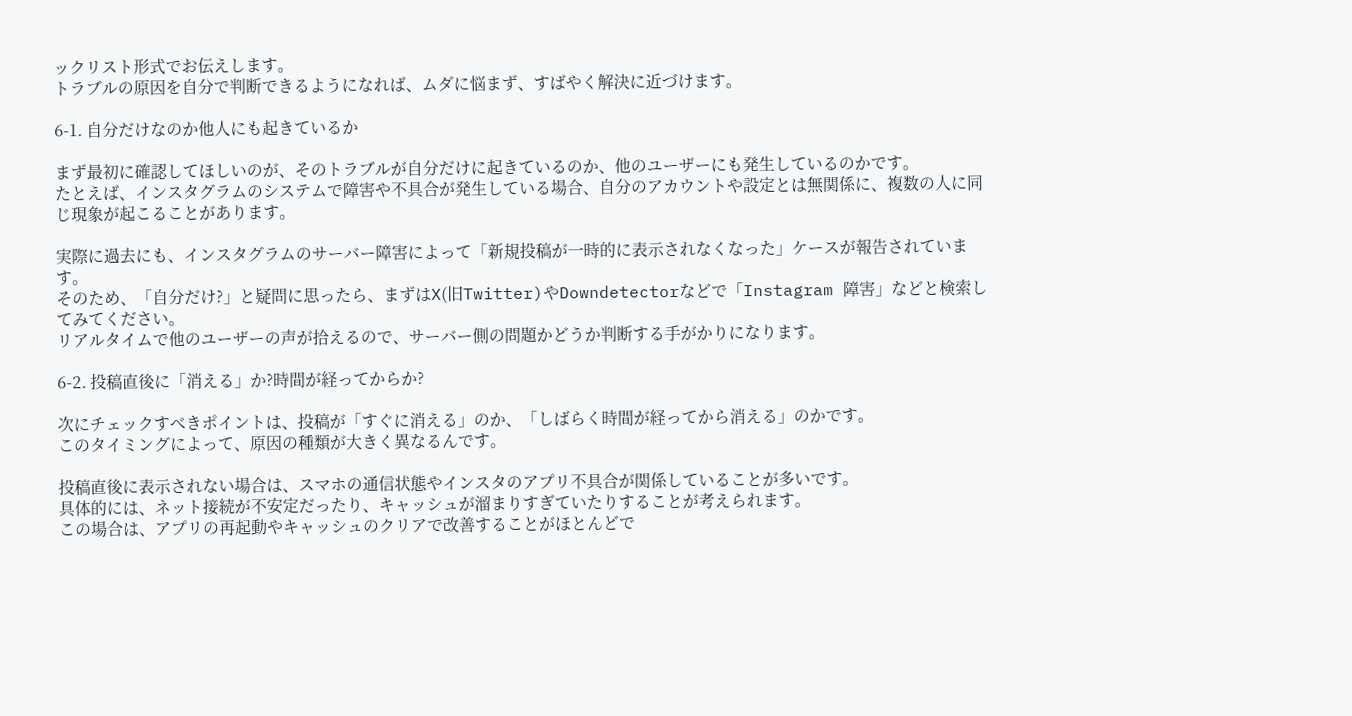ックリスト形式でお伝えします。
トラブルの原因を自分で判断できるようになれば、ムダに悩まず、すばやく解決に近づけます。

6-1. 自分だけなのか他人にも起きているか

まず最初に確認してほしいのが、そのトラブルが自分だけに起きているのか、他のユーザーにも発生しているのかです。
たとえば、インスタグラムのシステムで障害や不具合が発生している場合、自分のアカウントや設定とは無関係に、複数の人に同じ現象が起こることがあります。

実際に過去にも、インスタグラムのサーバー障害によって「新規投稿が一時的に表示されなくなった」ケースが報告されています。
そのため、「自分だけ?」と疑問に思ったら、まずはX(旧Twitter)やDowndetectorなどで「Instagram 障害」などと検索してみてください。
リアルタイムで他のユーザーの声が拾えるので、サーバー側の問題かどうか判断する手がかりになります。

6-2. 投稿直後に「消える」か?時間が経ってからか?

次にチェックすべきポイントは、投稿が「すぐに消える」のか、「しばらく時間が経ってから消える」のかです。
このタイミングによって、原因の種類が大きく異なるんです。

投稿直後に表示されない場合は、スマホの通信状態やインスタのアプリ不具合が関係していることが多いです。
具体的には、ネット接続が不安定だったり、キャッシュが溜まりすぎていたりすることが考えられます。
この場合は、アプリの再起動やキャッシュのクリアで改善することがほとんどで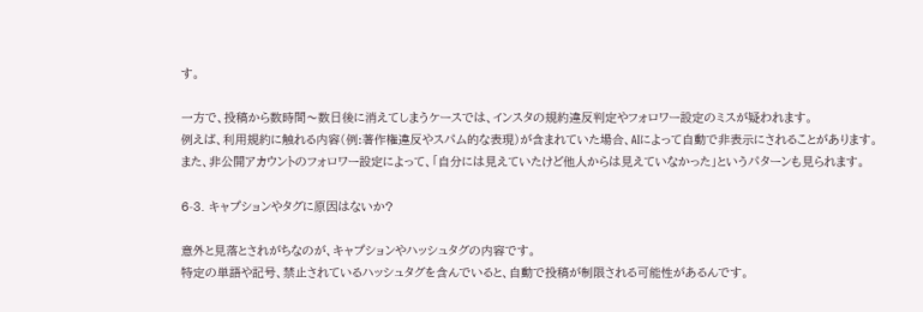す。

一方で、投稿から数時間〜数日後に消えてしまうケースでは、インスタの規約違反判定やフォロワー設定のミスが疑われます。
例えば、利用規約に触れる内容(例:著作権違反やスパム的な表現)が含まれていた場合、AIによって自動で非表示にされることがあります。
また、非公開アカウントのフォロワー設定によって、「自分には見えていたけど他人からは見えていなかった」というパターンも見られます。

6-3. キャプションやタグに原因はないか?

意外と見落とされがちなのが、キャプションやハッシュタグの内容です。
特定の単語や記号、禁止されているハッシュタグを含んでいると、自動で投稿が制限される可能性があるんです。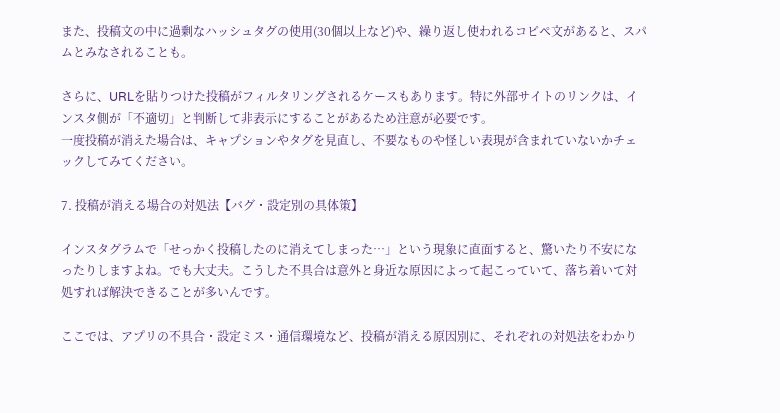また、投稿文の中に過剰なハッシュタグの使用(30個以上など)や、繰り返し使われるコピペ文があると、スパムとみなされることも。

さらに、URLを貼りつけた投稿がフィルタリングされるケースもあります。特に外部サイトのリンクは、インスタ側が「不適切」と判断して非表示にすることがあるため注意が必要です。
一度投稿が消えた場合は、キャプションやタグを見直し、不要なものや怪しい表現が含まれていないかチェックしてみてください。

7. 投稿が消える場合の対処法【バグ・設定別の具体策】

インスタグラムで「せっかく投稿したのに消えてしまった…」という現象に直面すると、驚いたり不安になったりしますよね。でも大丈夫。こうした不具合は意外と身近な原因によって起こっていて、落ち着いて対処すれば解決できることが多いんです。

ここでは、アプリの不具合・設定ミス・通信環境など、投稿が消える原因別に、それぞれの対処法をわかり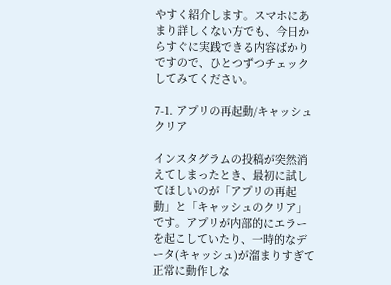やすく紹介します。スマホにあまり詳しくない方でも、今日からすぐに実践できる内容ばかりですので、ひとつずつチェックしてみてください。

7-1. アプリの再起動/キャッシュクリア

インスタグラムの投稿が突然消えてしまったとき、最初に試してほしいのが「アプリの再起動」と「キャッシュのクリア」です。アプリが内部的にエラーを起こしていたり、一時的なデータ(キャッシュ)が溜まりすぎて正常に動作しな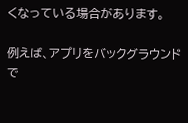くなっている場合があります。

例えば、アプリをバックグラウンドで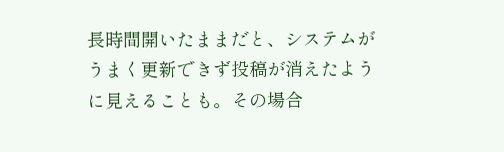長時間開いたままだと、システムがうまく更新できず投稿が消えたように見えることも。その場合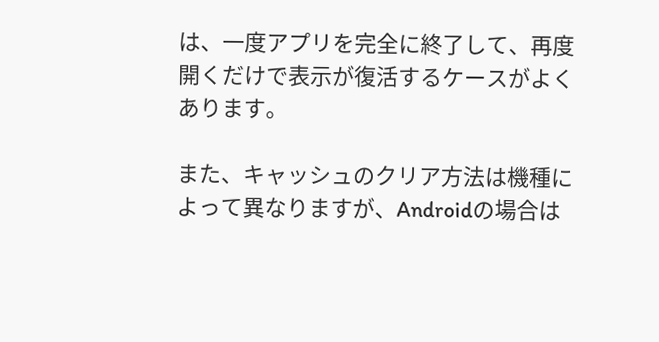は、一度アプリを完全に終了して、再度開くだけで表示が復活するケースがよくあります。

また、キャッシュのクリア方法は機種によって異なりますが、Androidの場合は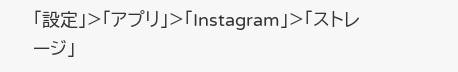「設定」>「アプリ」>「Instagram」>「ストレージ」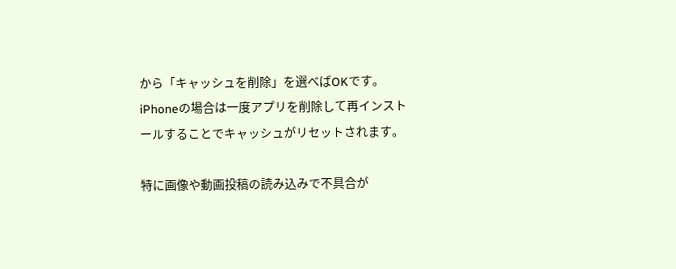から「キャッシュを削除」を選べばOKです。iPhoneの場合は一度アプリを削除して再インストールすることでキャッシュがリセットされます。

特に画像や動画投稿の読み込みで不具合が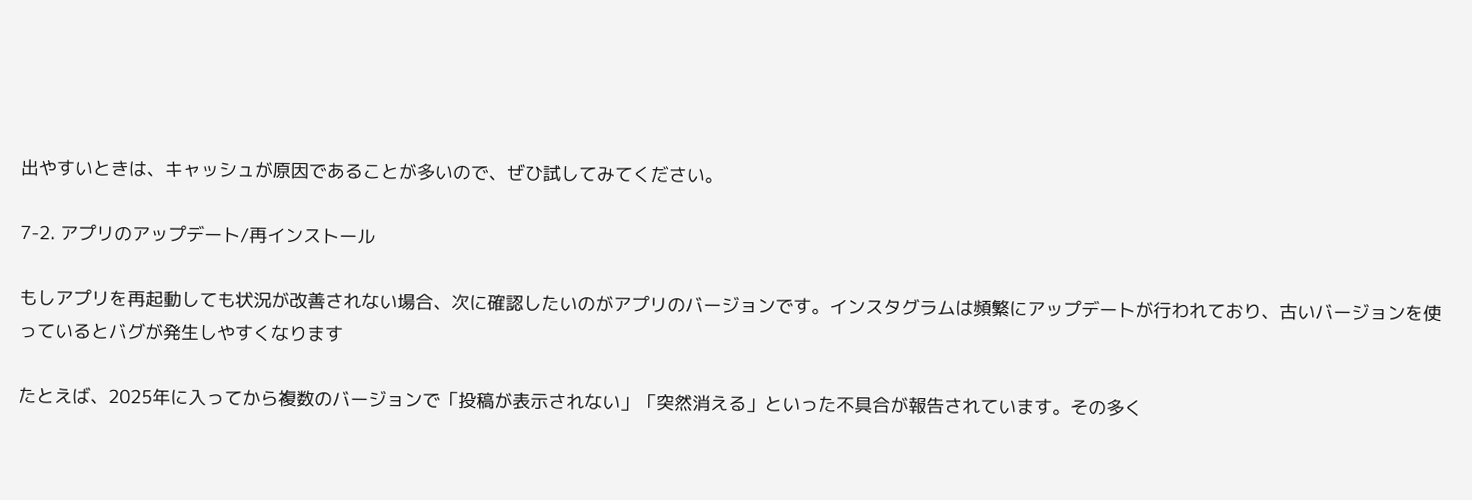出やすいときは、キャッシュが原因であることが多いので、ぜひ試してみてください。

7-2. アプリのアップデート/再インストール

もしアプリを再起動しても状況が改善されない場合、次に確認したいのがアプリのバージョンです。インスタグラムは頻繁にアップデートが行われており、古いバージョンを使っているとバグが発生しやすくなります

たとえば、2025年に入ってから複数のバージョンで「投稿が表示されない」「突然消える」といった不具合が報告されています。その多く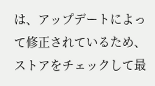は、アップデートによって修正されているため、ストアをチェックして最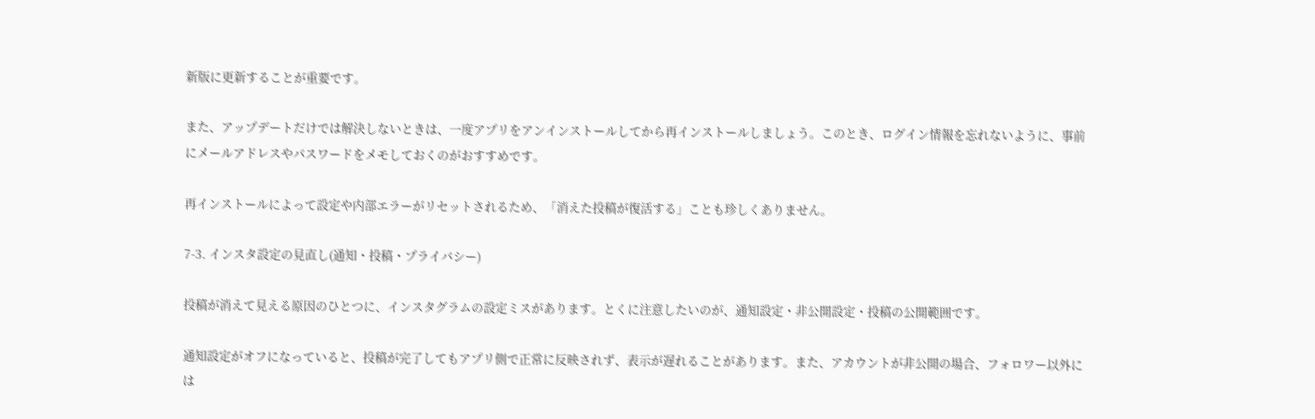新版に更新することが重要です。

また、アップデートだけでは解決しないときは、一度アプリをアンインストールしてから再インストールしましょう。このとき、ログイン情報を忘れないように、事前にメールアドレスやパスワードをメモしておくのがおすすめです。

再インストールによって設定や内部エラーがリセットされるため、「消えた投稿が復活する」ことも珍しくありません。

7-3. インスタ設定の見直し(通知・投稿・プライバシー)

投稿が消えて見える原因のひとつに、インスタグラムの設定ミスがあります。とくに注意したいのが、通知設定・非公開設定・投稿の公開範囲です。

通知設定がオフになっていると、投稿が完了してもアプリ側で正常に反映されず、表示が遅れることがあります。また、アカウントが非公開の場合、フォロワー以外には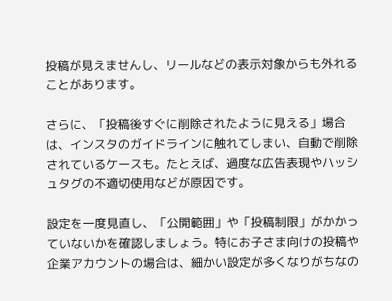投稿が見えませんし、リールなどの表示対象からも外れることがあります。

さらに、「投稿後すぐに削除されたように見える」場合は、インスタのガイドラインに触れてしまい、自動で削除されているケースも。たとえば、過度な広告表現やハッシュタグの不適切使用などが原因です。

設定を一度見直し、「公開範囲」や「投稿制限」がかかっていないかを確認しましょう。特にお子さま向けの投稿や企業アカウントの場合は、細かい設定が多くなりがちなの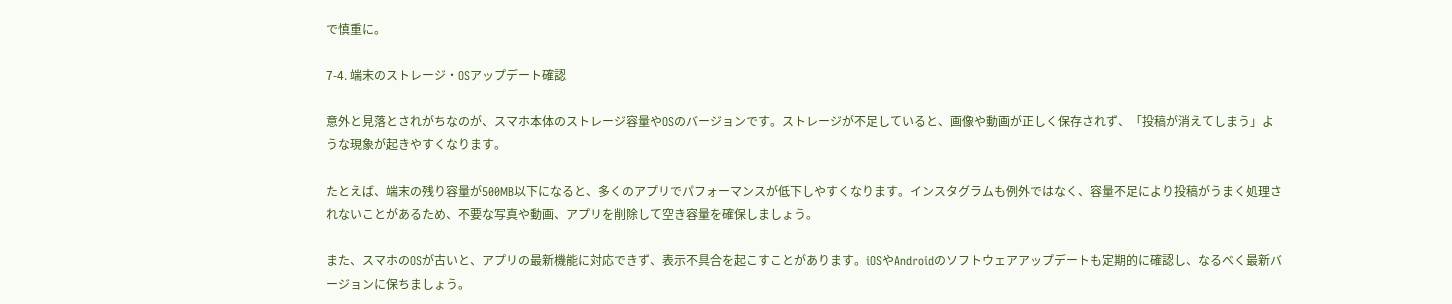で慎重に。

7-4. 端末のストレージ・OSアップデート確認

意外と見落とされがちなのが、スマホ本体のストレージ容量やOSのバージョンです。ストレージが不足していると、画像や動画が正しく保存されず、「投稿が消えてしまう」ような現象が起きやすくなります。

たとえば、端末の残り容量が500MB以下になると、多くのアプリでパフォーマンスが低下しやすくなります。インスタグラムも例外ではなく、容量不足により投稿がうまく処理されないことがあるため、不要な写真や動画、アプリを削除して空き容量を確保しましょう。

また、スマホのOSが古いと、アプリの最新機能に対応できず、表示不具合を起こすことがあります。iOSやAndroidのソフトウェアアップデートも定期的に確認し、なるべく最新バージョンに保ちましょう。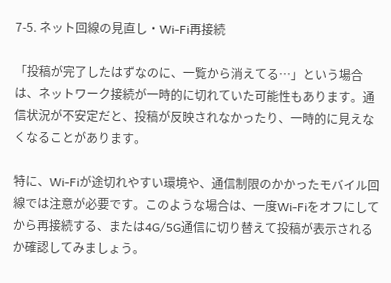7-5. ネット回線の見直し・Wi-Fi再接続

「投稿が完了したはずなのに、一覧から消えてる…」という場合は、ネットワーク接続が一時的に切れていた可能性もあります。通信状況が不安定だと、投稿が反映されなかったり、一時的に見えなくなることがあります。

特に、Wi-Fiが途切れやすい環境や、通信制限のかかったモバイル回線では注意が必要です。このような場合は、一度Wi-Fiをオフにしてから再接続する、または4G/5G通信に切り替えて投稿が表示されるか確認してみましょう。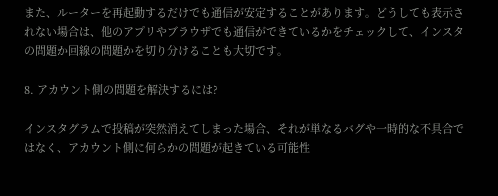また、ルーターを再起動するだけでも通信が安定することがあります。どうしても表示されない場合は、他のアプリやブラウザでも通信ができているかをチェックして、インスタの問題か回線の問題かを切り分けることも大切です。

8. アカウント側の問題を解決するには?

インスタグラムで投稿が突然消えてしまった場合、それが単なるバグや一時的な不具合ではなく、アカウント側に何らかの問題が起きている可能性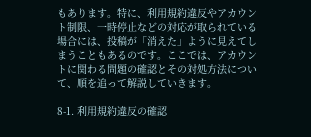もあります。特に、利用規約違反やアカウント制限、一時停止などの対応が取られている場合には、投稿が「消えた」ように見えてしまうこともあるのです。ここでは、アカウントに関わる問題の確認とその対処方法について、順を追って解説していきます。

8-1. 利用規約違反の確認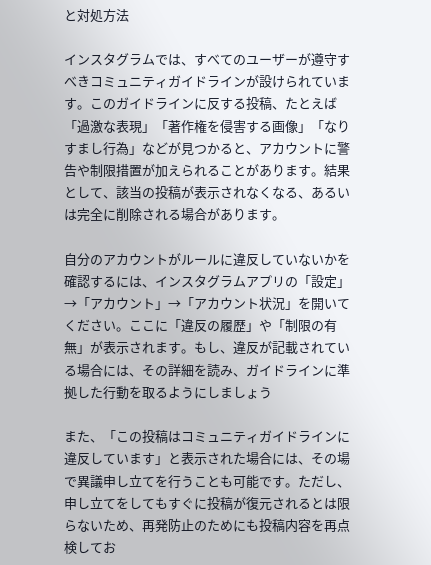と対処方法

インスタグラムでは、すべてのユーザーが遵守すべきコミュニティガイドラインが設けられています。このガイドラインに反する投稿、たとえば「過激な表現」「著作権を侵害する画像」「なりすまし行為」などが見つかると、アカウントに警告や制限措置が加えられることがあります。結果として、該当の投稿が表示されなくなる、あるいは完全に削除される場合があります。

自分のアカウントがルールに違反していないかを確認するには、インスタグラムアプリの「設定」→「アカウント」→「アカウント状況」を開いてください。ここに「違反の履歴」や「制限の有無」が表示されます。もし、違反が記載されている場合には、その詳細を読み、ガイドラインに準拠した行動を取るようにしましょう

また、「この投稿はコミュニティガイドラインに違反しています」と表示された場合には、その場で異議申し立てを行うことも可能です。ただし、申し立てをしてもすぐに投稿が復元されるとは限らないため、再発防止のためにも投稿内容を再点検してお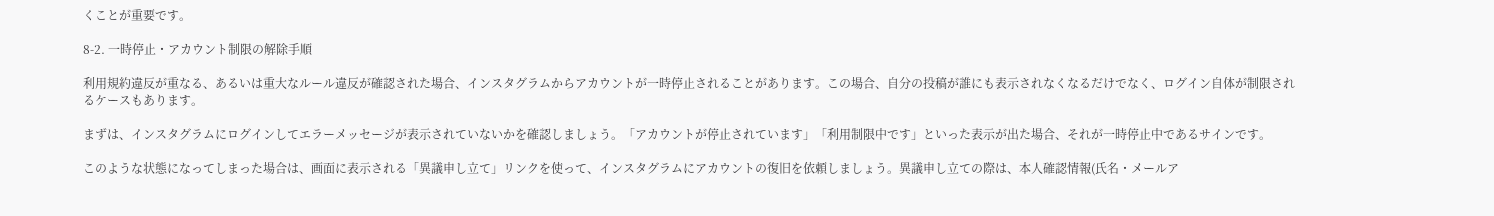くことが重要です。

8-2. 一時停止・アカウント制限の解除手順

利用規約違反が重なる、あるいは重大なルール違反が確認された場合、インスタグラムからアカウントが一時停止されることがあります。この場合、自分の投稿が誰にも表示されなくなるだけでなく、ログイン自体が制限されるケースもあります。

まずは、インスタグラムにログインしてエラーメッセージが表示されていないかを確認しましょう。「アカウントが停止されています」「利用制限中です」といった表示が出た場合、それが一時停止中であるサインです。

このような状態になってしまった場合は、画面に表示される「異議申し立て」リンクを使って、インスタグラムにアカウントの復旧を依頼しましょう。異議申し立ての際は、本人確認情報(氏名・メールア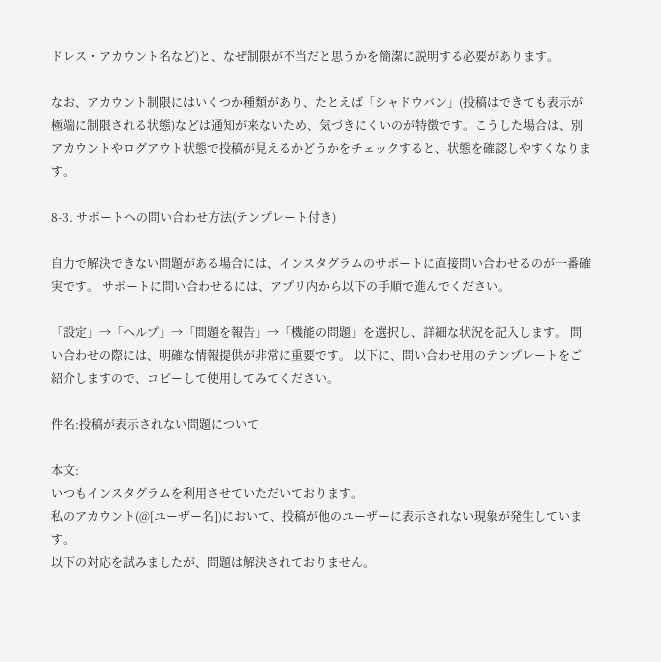ドレス・アカウント名など)と、なぜ制限が不当だと思うかを簡潔に説明する必要があります。

なお、アカウント制限にはいくつか種類があり、たとえば「シャドウバン」(投稿はできても表示が極端に制限される状態)などは通知が来ないため、気づきにくいのが特徴です。こうした場合は、別アカウントやログアウト状態で投稿が見えるかどうかをチェックすると、状態を確認しやすくなります。

8-3. サポートへの問い合わせ方法(テンプレート付き)

自力で解決できない問題がある場合には、インスタグラムのサポートに直接問い合わせるのが一番確実です。 サポートに問い合わせるには、アプリ内から以下の手順で進んでください。

「設定」→「ヘルプ」→「問題を報告」→「機能の問題」を選択し、詳細な状況を記入します。 問い合わせの際には、明確な情報提供が非常に重要です。 以下に、問い合わせ用のテンプレートをご紹介しますので、コピーして使用してみてください。

件名:投稿が表示されない問題について

本文:
いつもインスタグラムを利用させていただいております。
私のアカウント(@[ユーザー名])において、投稿が他のユーザーに表示されない現象が発生しています。
以下の対応を試みましたが、問題は解決されておりません。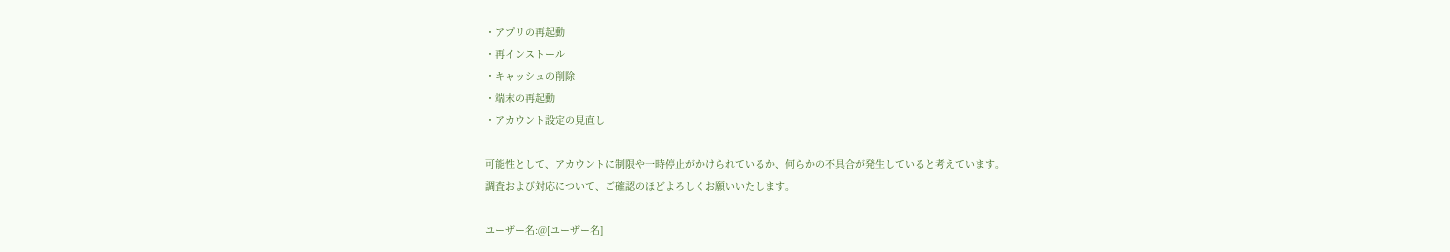・アプリの再起動
・再インストール
・キャッシュの削除
・端末の再起動
・アカウント設定の見直し

可能性として、アカウントに制限や一時停止がかけられているか、何らかの不具合が発生していると考えています。
調査および対応について、ご確認のほどよろしくお願いいたします。

ユーザー名:@[ユーザー名]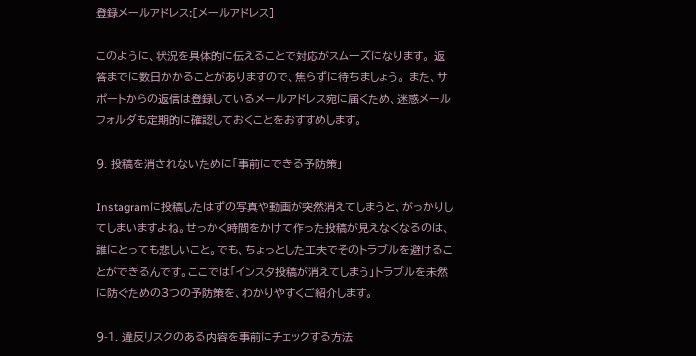登録メールアドレス:[メールアドレス]

このように、状況を具体的に伝えることで対応がスムーズになります。 返答までに数日かかることがありますので、焦らずに待ちましょう。 また、サポートからの返信は登録しているメールアドレス宛に届くため、迷惑メールフォルダも定期的に確認しておくことをおすすめします。

9. 投稿を消されないために「事前にできる予防策」

Instagramに投稿したはずの写真や動画が突然消えてしまうと、がっかりしてしまいますよね。せっかく時間をかけて作った投稿が見えなくなるのは、誰にとっても悲しいこと。でも、ちょっとした工夫でそのトラブルを避けることができるんです。ここでは「インスタ投稿が消えてしまう」トラブルを未然に防ぐための3つの予防策を、わかりやすくご紹介します。

9-1. 違反リスクのある内容を事前にチェックする方法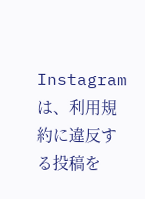Instagramは、利用規約に違反する投稿を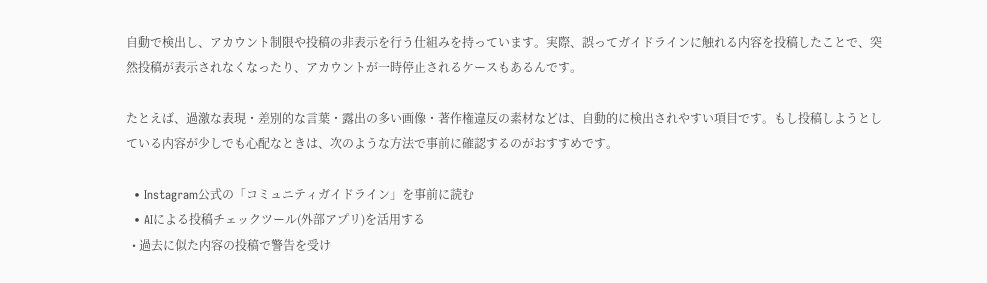自動で検出し、アカウント制限や投稿の非表示を行う仕組みを持っています。実際、誤ってガイドラインに触れる内容を投稿したことで、突然投稿が表示されなくなったり、アカウントが一時停止されるケースもあるんです。

たとえば、過激な表現・差別的な言葉・露出の多い画像・著作権違反の素材などは、自動的に検出されやすい項目です。もし投稿しようとしている内容が少しでも心配なときは、次のような方法で事前に確認するのがおすすめです。

  • Instagram公式の「コミュニティガイドライン」を事前に読む
  • AIによる投稿チェックツール(外部アプリ)を活用する
  • 過去に似た内容の投稿で警告を受け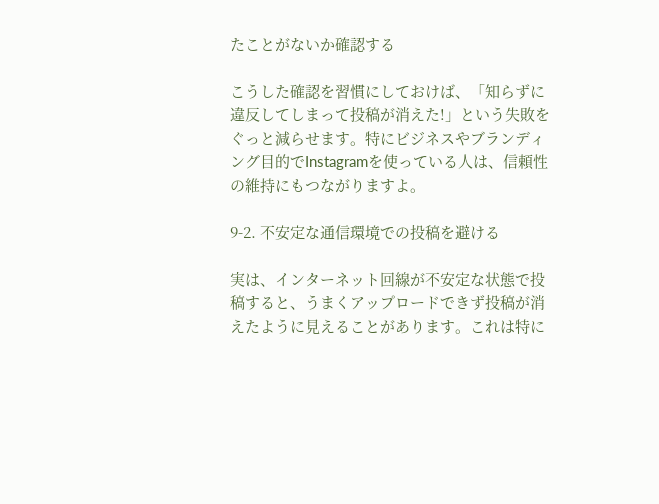たことがないか確認する

こうした確認を習慣にしておけば、「知らずに違反してしまって投稿が消えた!」という失敗をぐっと減らせます。特にビジネスやブランディング目的でInstagramを使っている人は、信頼性の維持にもつながりますよ。

9-2. 不安定な通信環境での投稿を避ける

実は、インターネット回線が不安定な状態で投稿すると、うまくアップロードできず投稿が消えたように見えることがあります。これは特に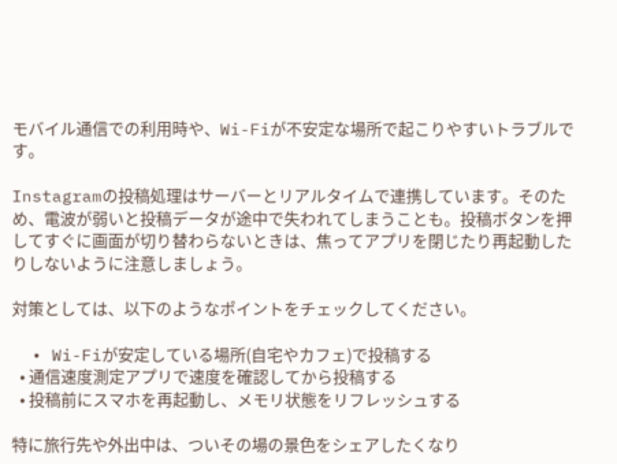モバイル通信での利用時や、Wi-Fiが不安定な場所で起こりやすいトラブルです。

Instagramの投稿処理はサーバーとリアルタイムで連携しています。そのため、電波が弱いと投稿データが途中で失われてしまうことも。投稿ボタンを押してすぐに画面が切り替わらないときは、焦ってアプリを閉じたり再起動したりしないように注意しましょう。

対策としては、以下のようなポイントをチェックしてください。

  • Wi-Fiが安定している場所(自宅やカフェ)で投稿する
  • 通信速度測定アプリで速度を確認してから投稿する
  • 投稿前にスマホを再起動し、メモリ状態をリフレッシュする

特に旅行先や外出中は、ついその場の景色をシェアしたくなり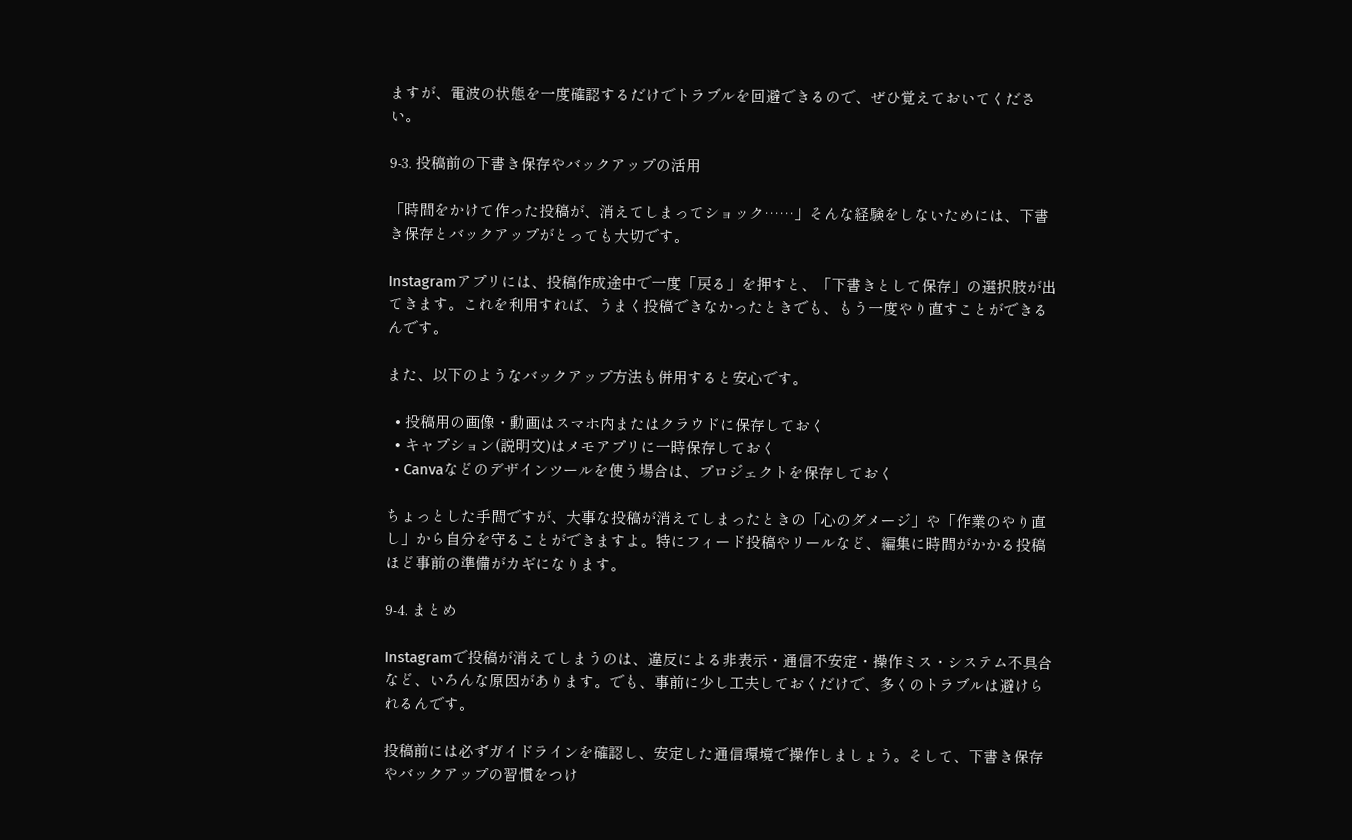ますが、電波の状態を一度確認するだけでトラブルを回避できるので、ぜひ覚えておいてください。

9-3. 投稿前の下書き保存やバックアップの活用

「時間をかけて作った投稿が、消えてしまってショック……」そんな経験をしないためには、下書き保存とバックアップがとっても大切です。

Instagramアプリには、投稿作成途中で一度「戻る」を押すと、「下書きとして保存」の選択肢が出てきます。これを利用すれば、うまく投稿できなかったときでも、もう一度やり直すことができるんです。

また、以下のようなバックアップ方法も併用すると安心です。

  • 投稿用の画像・動画はスマホ内またはクラウドに保存しておく
  • キャプション(説明文)はメモアプリに一時保存しておく
  • Canvaなどのデザインツールを使う場合は、プロジェクトを保存しておく

ちょっとした手間ですが、大事な投稿が消えてしまったときの「心のダメージ」や「作業のやり直し」から自分を守ることができますよ。特にフィード投稿やリールなど、編集に時間がかかる投稿ほど事前の準備がカギになります。

9-4. まとめ

Instagramで投稿が消えてしまうのは、違反による非表示・通信不安定・操作ミス・システム不具合など、いろんな原因があります。でも、事前に少し工夫しておくだけで、多くのトラブルは避けられるんです。

投稿前には必ずガイドラインを確認し、安定した通信環境で操作しましょう。そして、下書き保存やバックアップの習慣をつけ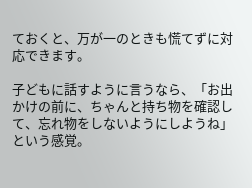ておくと、万が一のときも慌てずに対応できます。

子どもに話すように言うなら、「お出かけの前に、ちゃんと持ち物を確認して、忘れ物をしないようにしようね」という感覚。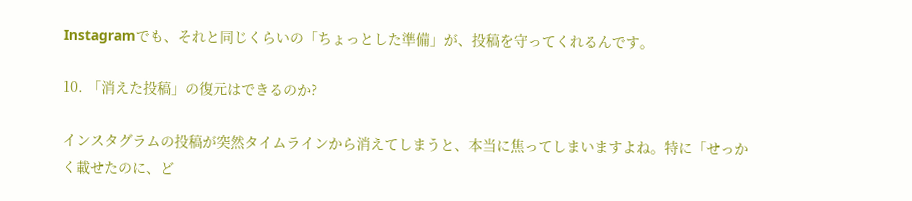Instagramでも、それと同じくらいの「ちょっとした準備」が、投稿を守ってくれるんです。

10. 「消えた投稿」の復元はできるのか?

インスタグラムの投稿が突然タイムラインから消えてしまうと、本当に焦ってしまいますよね。特に「せっかく載せたのに、ど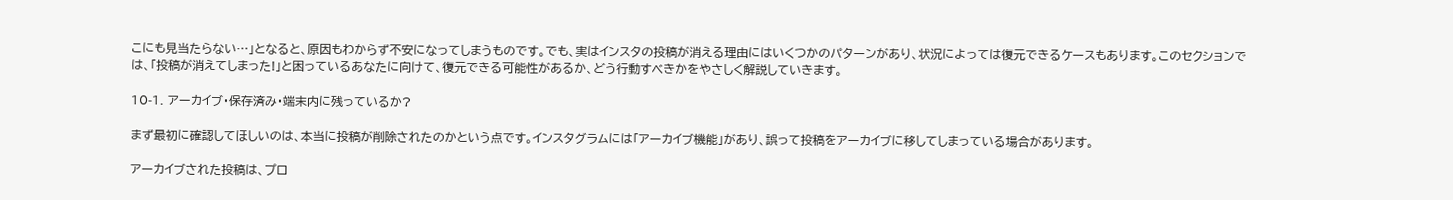こにも見当たらない…」となると、原因もわからず不安になってしまうものです。でも、実はインスタの投稿が消える理由にはいくつかのパターンがあり、状況によっては復元できるケースもあります。このセクションでは、「投稿が消えてしまった!」と困っているあなたに向けて、復元できる可能性があるか、どう行動すべきかをやさしく解説していきます。

10-1. アーカイブ・保存済み・端末内に残っているか?

まず最初に確認してほしいのは、本当に投稿が削除されたのかという点です。インスタグラムには「アーカイブ機能」があり、誤って投稿をアーカイブに移してしまっている場合があります。

アーカイブされた投稿は、プロ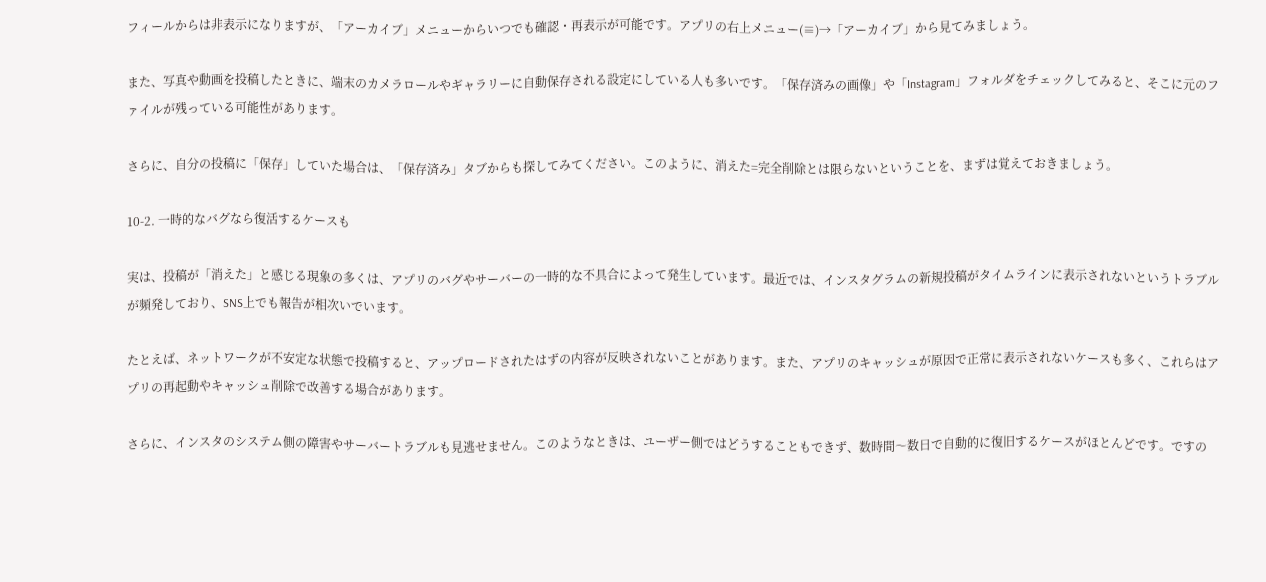フィールからは非表示になりますが、「アーカイブ」メニューからいつでも確認・再表示が可能です。アプリの右上メニュー(≡)→「アーカイブ」から見てみましょう。

また、写真や動画を投稿したときに、端末のカメラロールやギャラリーに自動保存される設定にしている人も多いです。「保存済みの画像」や「Instagram」フォルダをチェックしてみると、そこに元のファイルが残っている可能性があります。

さらに、自分の投稿に「保存」していた場合は、「保存済み」タブからも探してみてください。このように、消えた=完全削除とは限らないということを、まずは覚えておきましょう。

10-2. 一時的なバグなら復活するケースも

実は、投稿が「消えた」と感じる現象の多くは、アプリのバグやサーバーの一時的な不具合によって発生しています。最近では、インスタグラムの新規投稿がタイムラインに表示されないというトラブルが頻発しており、SNS上でも報告が相次いでいます。

たとえば、ネットワークが不安定な状態で投稿すると、アップロードされたはずの内容が反映されないことがあります。また、アプリのキャッシュが原因で正常に表示されないケースも多く、これらはアプリの再起動やキャッシュ削除で改善する場合があります。

さらに、インスタのシステム側の障害やサーバートラブルも見逃せません。このようなときは、ユーザー側ではどうすることもできず、数時間〜数日で自動的に復旧するケースがほとんどです。ですの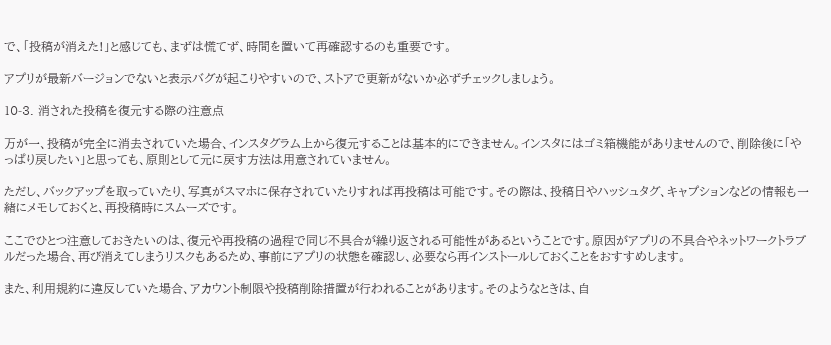で、「投稿が消えた!」と感じても、まずは慌てず、時間を置いて再確認するのも重要です。

アプリが最新バージョンでないと表示バグが起こりやすいので、ストアで更新がないか必ずチェックしましょう。

10-3. 消された投稿を復元する際の注意点

万が一、投稿が完全に消去されていた場合、インスタグラム上から復元することは基本的にできません。インスタにはゴミ箱機能がありませんので、削除後に「やっぱり戻したい」と思っても、原則として元に戻す方法は用意されていません。

ただし、バックアップを取っていたり、写真がスマホに保存されていたりすれば再投稿は可能です。その際は、投稿日やハッシュタグ、キャプションなどの情報も一緒にメモしておくと、再投稿時にスムーズです。

ここでひとつ注意しておきたいのは、復元や再投稿の過程で同じ不具合が繰り返される可能性があるということです。原因がアプリの不具合やネットワークトラブルだった場合、再び消えてしまうリスクもあるため、事前にアプリの状態を確認し、必要なら再インストールしておくことをおすすめします。

また、利用規約に違反していた場合、アカウント制限や投稿削除措置が行われることがあります。そのようなときは、自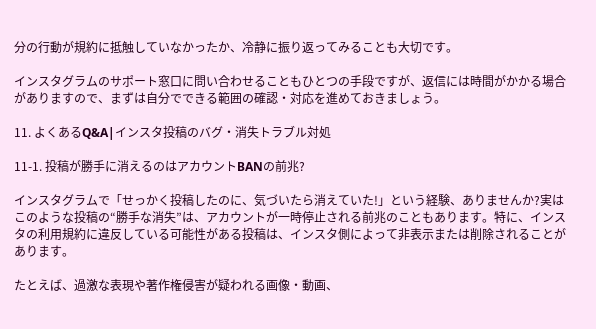分の行動が規約に抵触していなかったか、冷静に振り返ってみることも大切です。

インスタグラムのサポート窓口に問い合わせることもひとつの手段ですが、返信には時間がかかる場合がありますので、まずは自分でできる範囲の確認・対応を進めておきましょう。

11. よくあるQ&A|インスタ投稿のバグ・消失トラブル対処

11-1. 投稿が勝手に消えるのはアカウントBANの前兆?

インスタグラムで「せっかく投稿したのに、気づいたら消えていた!」という経験、ありませんか?実はこのような投稿の“勝手な消失”は、アカウントが一時停止される前兆のこともあります。特に、インスタの利用規約に違反している可能性がある投稿は、インスタ側によって非表示または削除されることがあります。

たとえば、過激な表現や著作権侵害が疑われる画像・動画、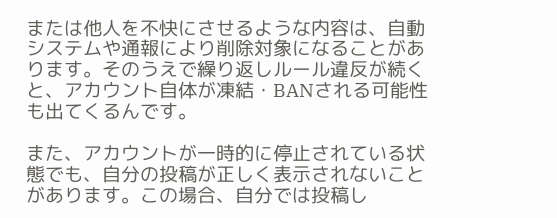または他人を不快にさせるような内容は、自動システムや通報により削除対象になることがあります。そのうえで繰り返しルール違反が続くと、アカウント自体が凍結・BANされる可能性も出てくるんです。

また、アカウントが一時的に停止されている状態でも、自分の投稿が正しく表示されないことがあります。この場合、自分では投稿し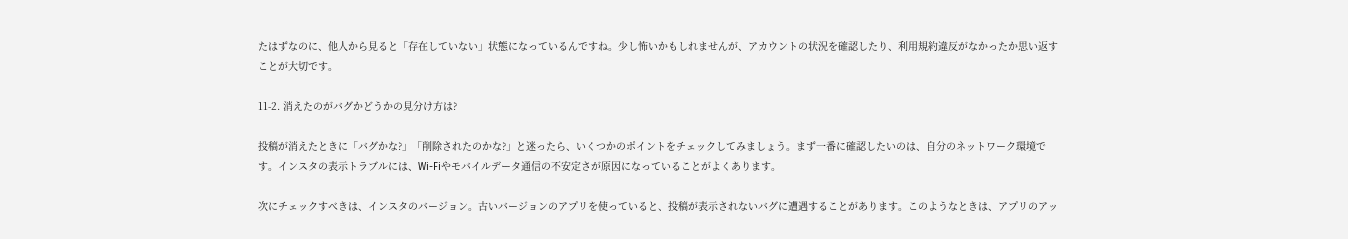たはずなのに、他人から見ると「存在していない」状態になっているんですね。少し怖いかもしれませんが、アカウントの状況を確認したり、利用規約違反がなかったか思い返すことが大切です。

11-2. 消えたのがバグかどうかの見分け方は?

投稿が消えたときに「バグかな?」「削除されたのかな?」と迷ったら、いくつかのポイントをチェックしてみましょう。まず一番に確認したいのは、自分のネットワーク環境です。インスタの表示トラブルには、Wi-Fiやモバイルデータ通信の不安定さが原因になっていることがよくあります。

次にチェックすべきは、インスタのバージョン。古いバージョンのアプリを使っていると、投稿が表示されないバグに遭遇することがあります。このようなときは、アプリのアッ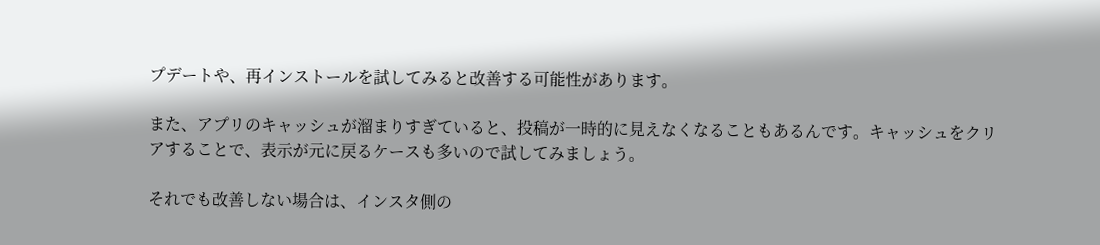プデートや、再インストールを試してみると改善する可能性があります。

また、アプリのキャッシュが溜まりすぎていると、投稿が一時的に見えなくなることもあるんです。キャッシュをクリアすることで、表示が元に戻るケースも多いので試してみましょう。

それでも改善しない場合は、インスタ側の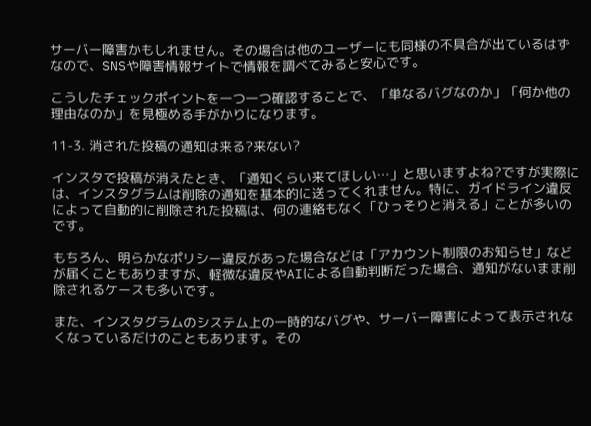サーバー障害かもしれません。その場合は他のユーザーにも同様の不具合が出ているはずなので、SNSや障害情報サイトで情報を調べてみると安心です。

こうしたチェックポイントを一つ一つ確認することで、「単なるバグなのか」「何か他の理由なのか」を見極める手がかりになります。

11-3. 消された投稿の通知は来る?来ない?

インスタで投稿が消えたとき、「通知くらい来てほしい…」と思いますよね?ですが実際には、インスタグラムは削除の通知を基本的に送ってくれません。特に、ガイドライン違反によって自動的に削除された投稿は、何の連絡もなく「ひっそりと消える」ことが多いのです。

もちろん、明らかなポリシー違反があった場合などは「アカウント制限のお知らせ」などが届くこともありますが、軽微な違反やAIによる自動判断だった場合、通知がないまま削除されるケースも多いです。

また、インスタグラムのシステム上の一時的なバグや、サーバー障害によって表示されなくなっているだけのこともあります。その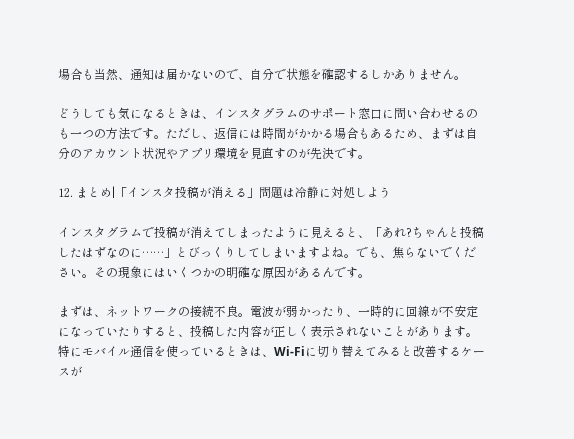場合も当然、通知は届かないので、自分で状態を確認するしかありません。

どうしても気になるときは、インスタグラムのサポート窓口に問い合わせるのも一つの方法です。ただし、返信には時間がかかる場合もあるため、まずは自分のアカウント状況やアプリ環境を見直すのが先決です。

12. まとめ|「インスタ投稿が消える」問題は冷静に対処しよう

インスタグラムで投稿が消えてしまったように見えると、「あれ?ちゃんと投稿したはずなのに……」とびっくりしてしまいますよね。でも、焦らないでください。その現象にはいくつかの明確な原因があるんです。

まずは、ネットワークの接続不良。電波が弱かったり、一時的に回線が不安定になっていたりすると、投稿した内容が正しく表示されないことがあります。特にモバイル通信を使っているときは、Wi-Fiに切り替えてみると改善するケースが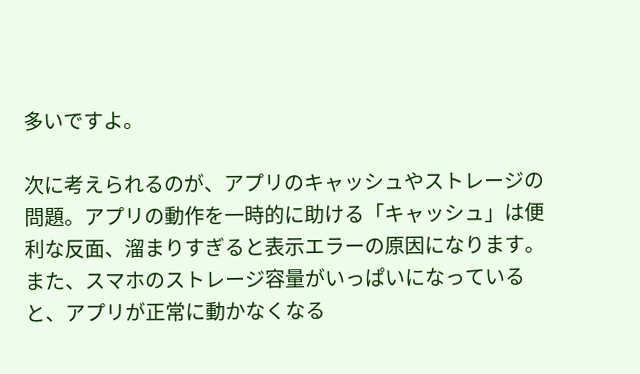多いですよ。

次に考えられるのが、アプリのキャッシュやストレージの問題。アプリの動作を一時的に助ける「キャッシュ」は便利な反面、溜まりすぎると表示エラーの原因になります。また、スマホのストレージ容量がいっぱいになっていると、アプリが正常に動かなくなる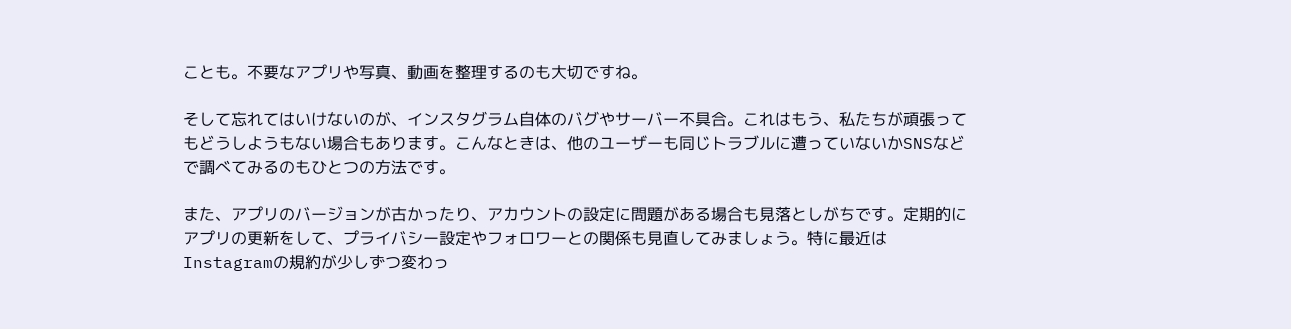ことも。不要なアプリや写真、動画を整理するのも大切ですね。

そして忘れてはいけないのが、インスタグラム自体のバグやサーバー不具合。これはもう、私たちが頑張ってもどうしようもない場合もあります。こんなときは、他のユーザーも同じトラブルに遭っていないかSNSなどで調べてみるのもひとつの方法です。

また、アプリのバージョンが古かったり、アカウントの設定に問題がある場合も見落としがちです。定期的にアプリの更新をして、プライバシー設定やフォロワーとの関係も見直してみましょう。特に最近はInstagramの規約が少しずつ変わっ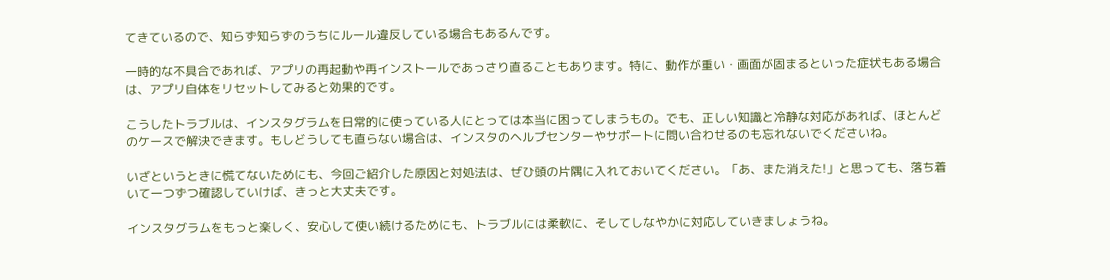てきているので、知らず知らずのうちにルール違反している場合もあるんです。

一時的な不具合であれば、アプリの再起動や再インストールであっさり直ることもあります。特に、動作が重い・画面が固まるといった症状もある場合は、アプリ自体をリセットしてみると効果的です。

こうしたトラブルは、インスタグラムを日常的に使っている人にとっては本当に困ってしまうもの。でも、正しい知識と冷静な対応があれば、ほとんどのケースで解決できます。もしどうしても直らない場合は、インスタのヘルプセンターやサポートに問い合わせるのも忘れないでくださいね。

いざというときに慌てないためにも、今回ご紹介した原因と対処法は、ぜひ頭の片隅に入れておいてください。「あ、また消えた!」と思っても、落ち着いて一つずつ確認していけば、きっと大丈夫です。

インスタグラムをもっと楽しく、安心して使い続けるためにも、トラブルには柔軟に、そしてしなやかに対応していきましょうね。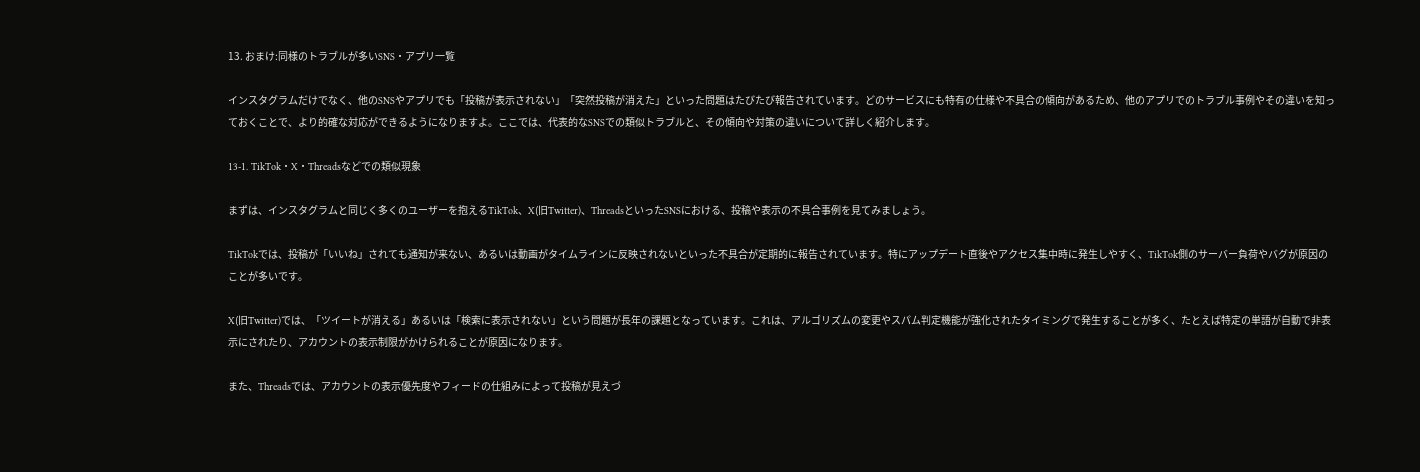13. おまけ:同様のトラブルが多いSNS・アプリ一覧

インスタグラムだけでなく、他のSNSやアプリでも「投稿が表示されない」「突然投稿が消えた」といった問題はたびたび報告されています。どのサービスにも特有の仕様や不具合の傾向があるため、他のアプリでのトラブル事例やその違いを知っておくことで、より的確な対応ができるようになりますよ。ここでは、代表的なSNSでの類似トラブルと、その傾向や対策の違いについて詳しく紹介します。

13-1. TikTok・X・Threadsなどでの類似現象

まずは、インスタグラムと同じく多くのユーザーを抱えるTikTok、X(旧Twitter)、ThreadsといったSNSにおける、投稿や表示の不具合事例を見てみましょう。

TikTokでは、投稿が「いいね」されても通知が来ない、あるいは動画がタイムラインに反映されないといった不具合が定期的に報告されています。特にアップデート直後やアクセス集中時に発生しやすく、TikTok側のサーバー負荷やバグが原因のことが多いです。

X(旧Twitter)では、「ツイートが消える」あるいは「検索に表示されない」という問題が長年の課題となっています。これは、アルゴリズムの変更やスパム判定機能が強化されたタイミングで発生することが多く、たとえば特定の単語が自動で非表示にされたり、アカウントの表示制限がかけられることが原因になります。

また、Threadsでは、アカウントの表示優先度やフィードの仕組みによって投稿が見えづ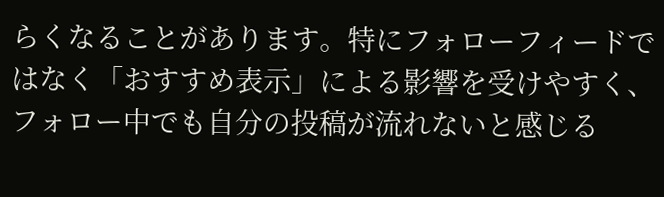らくなることがあります。特にフォローフィードではなく「おすすめ表示」による影響を受けやすく、フォロー中でも自分の投稿が流れないと感じる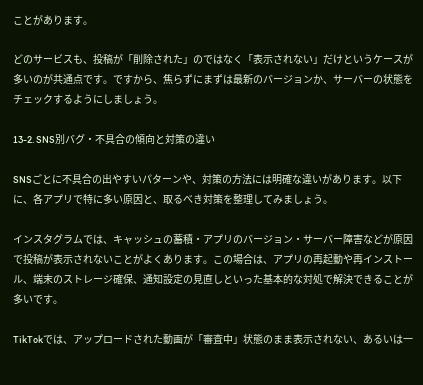ことがあります。

どのサービスも、投稿が「削除された」のではなく「表示されない」だけというケースが多いのが共通点です。ですから、焦らずにまずは最新のバージョンか、サーバーの状態をチェックするようにしましょう。

13-2. SNS別バグ・不具合の傾向と対策の違い

SNSごとに不具合の出やすいパターンや、対策の方法には明確な違いがあります。以下に、各アプリで特に多い原因と、取るべき対策を整理してみましょう。

インスタグラムでは、キャッシュの蓄積・アプリのバージョン・サーバー障害などが原因で投稿が表示されないことがよくあります。この場合は、アプリの再起動や再インストール、端末のストレージ確保、通知設定の見直しといった基本的な対処で解決できることが多いです。

TikTokでは、アップロードされた動画が「審査中」状態のまま表示されない、あるいは一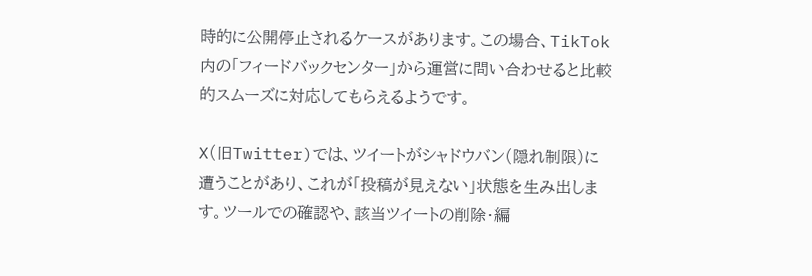時的に公開停止されるケースがあります。この場合、TikTok内の「フィードバックセンター」から運営に問い合わせると比較的スムーズに対応してもらえるようです。

X(旧Twitter)では、ツイートがシャドウバン(隠れ制限)に遭うことがあり、これが「投稿が見えない」状態を生み出します。ツールでの確認や、該当ツイートの削除・編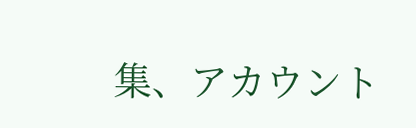集、アカウント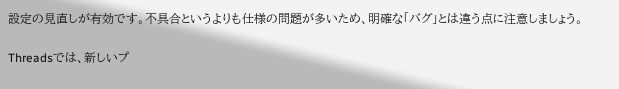設定の見直しが有効です。不具合というよりも仕様の問題が多いため、明確な「バグ」とは違う点に注意しましょう。

Threadsでは、新しいプ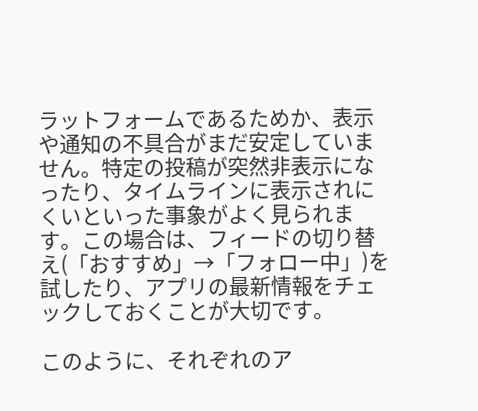ラットフォームであるためか、表示や通知の不具合がまだ安定していません。特定の投稿が突然非表示になったり、タイムラインに表示されにくいといった事象がよく見られます。この場合は、フィードの切り替え(「おすすめ」→「フォロー中」)を試したり、アプリの最新情報をチェックしておくことが大切です。

このように、それぞれのア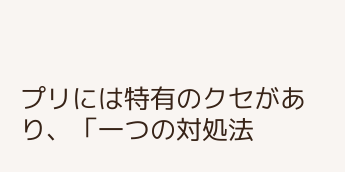プリには特有のクセがあり、「一つの対処法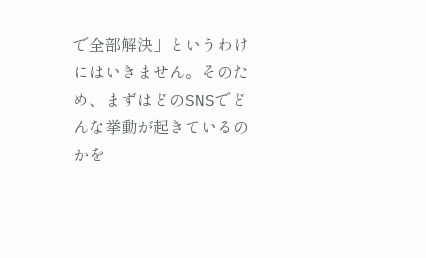で全部解決」というわけにはいきません。そのため、まずはどのSNSでどんな挙動が起きているのかを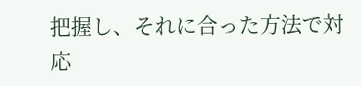把握し、それに合った方法で対応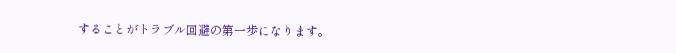することがトラブル回避の第一歩になります。